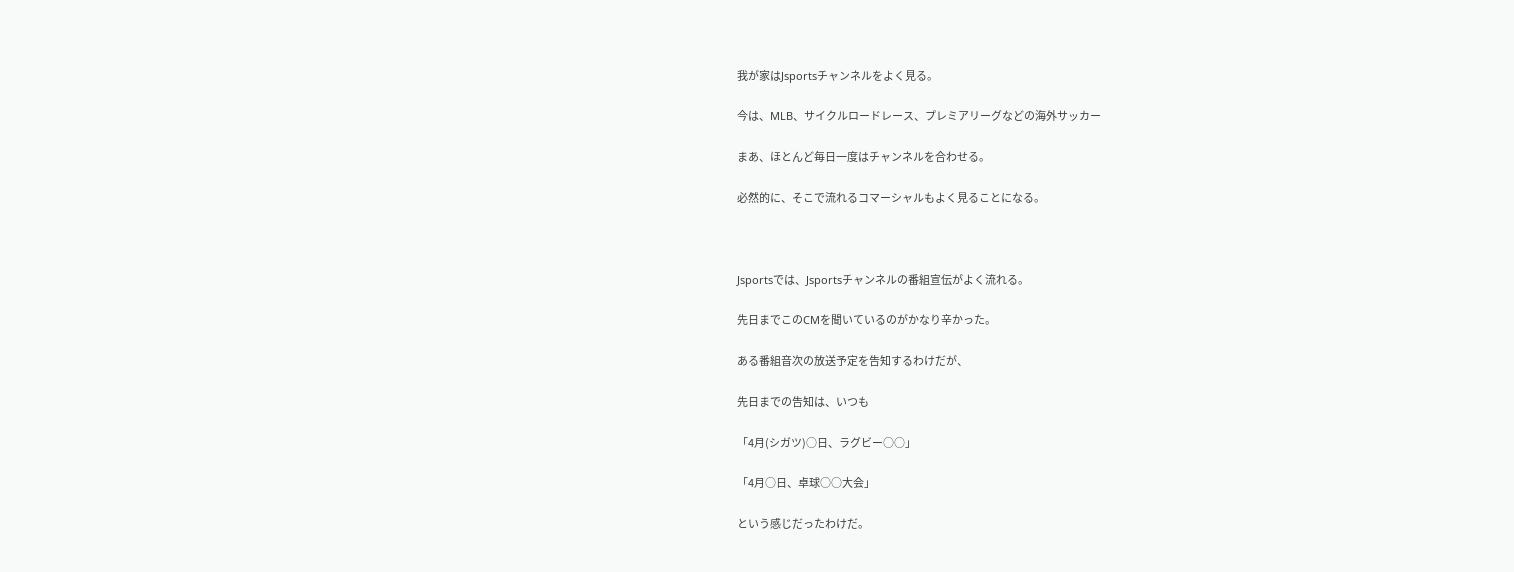我が家はJsportsチャンネルをよく見る。

今は、MLB、サイクルロードレース、プレミアリーグなどの海外サッカー

まあ、ほとんど毎日一度はチャンネルを合わせる。

必然的に、そこで流れるコマーシャルもよく見ることになる。



Jsportsでは、Jsportsチャンネルの番組宣伝がよく流れる。

先日までこのCMを聞いているのがかなり辛かった。

ある番組音次の放送予定を告知するわけだが、

先日までの告知は、いつも

「4月(シガツ)○日、ラグビー○○」

「4月○日、卓球○○大会」

という感じだったわけだ。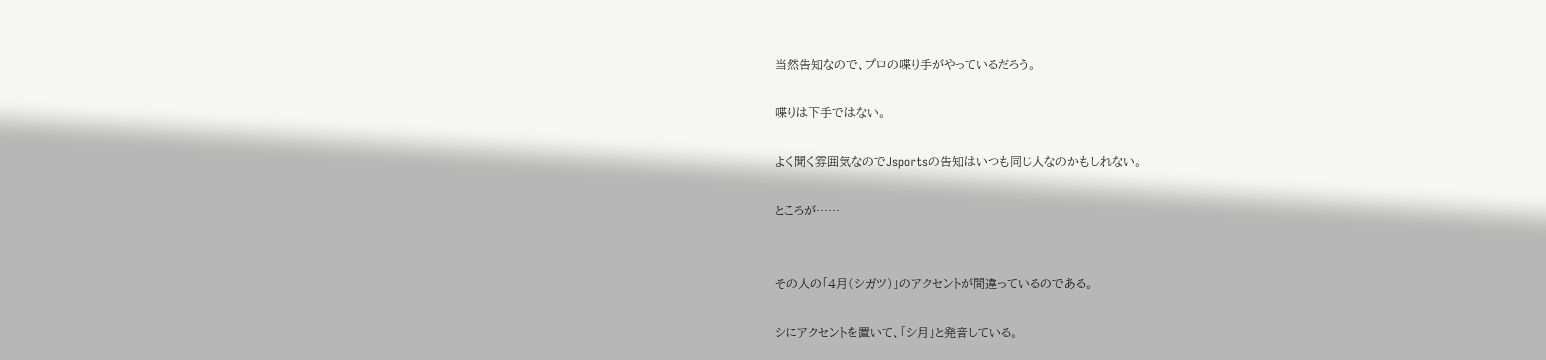当然告知なので、プロの喋り手がやっているだろう。

喋りは下手ではない。

よく聞く雰囲気なのでJsportsの告知はいつも同じ人なのかもしれない。

ところが……


その人の「4月(シガツ)」のアクセントが間違っているのである。

シにアクセントを置いて、「シ月」と発音している。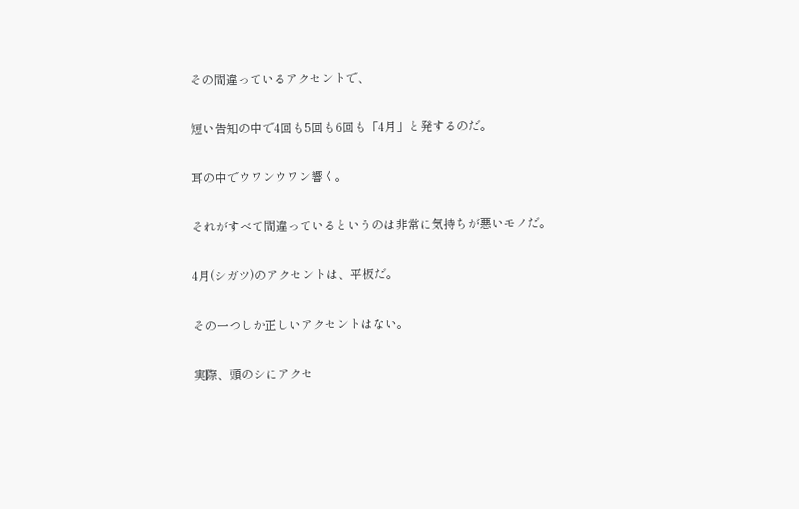その間違っているアクセントで、

短い告知の中で4回も5回も6回も「4月」と発するのだ。

耳の中でウワンウワン響く。

それがすべて間違っているというのは非常に気持ちが悪いモノだ。

4月(シガツ)のアクセントは、平板だ。

その一つしか正しいアクセントはない。

実際、頭のシにアクセ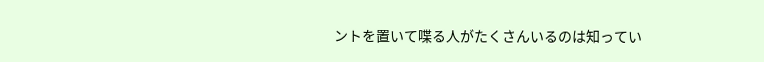ントを置いて喋る人がたくさんいるのは知ってい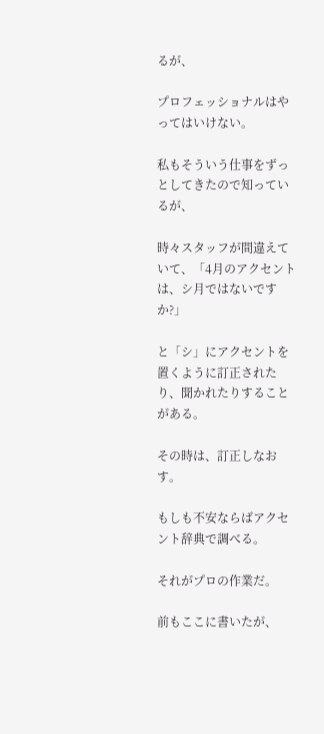るが、

プロフェッショナルはやってはいけない。

私もそういう仕事をずっとしてきたので知っているが、

時々スタッフが間違えていて、「4月のアクセントは、シ月ではないですか?」

と「シ」にアクセントを置くように訂正されたり、聞かれたりすることがある。

その時は、訂正しなおす。

もしも不安ならばアクセント辞典で調べる。

それがプロの作業だ。

前もここに書いたが、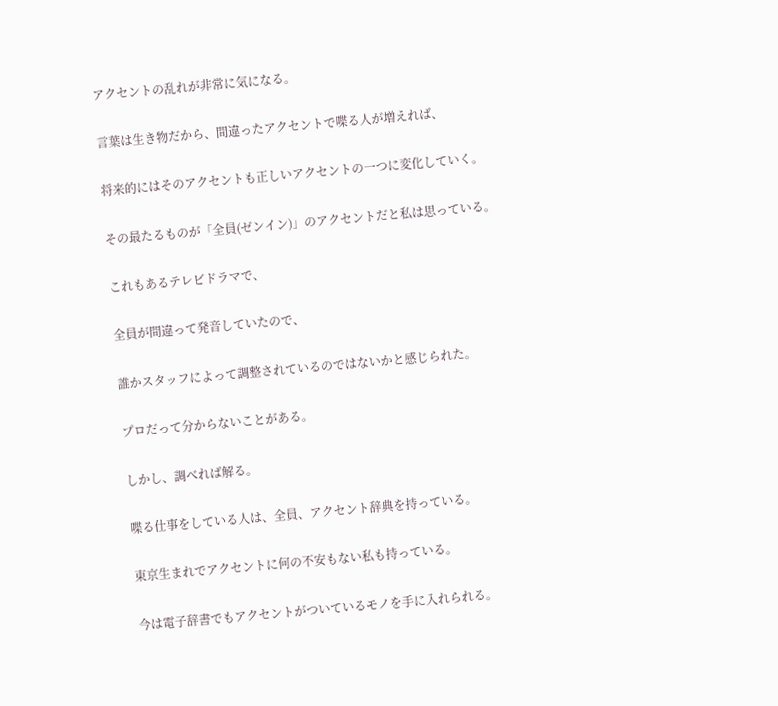アクセントの乱れが非常に気になる。

言葉は生き物だから、間違ったアクセントで喋る人が増えれば、

将来的にはそのアクセントも正しいアクセントの一つに変化していく。

その最たるものが「全員(ゼンイン)」のアクセントだと私は思っている。

これもあるテレビドラマで、

全員が間違って発音していたので、

誰かスタッフによって調整されているのではないかと感じられた。

プロだって分からないことがある。

しかし、調べれば解る。

喋る仕事をしている人は、全員、アクセント辞典を持っている。

東京生まれでアクセントに何の不安もない私も持っている。

今は電子辞書でもアクセントがついているモノを手に入れられる。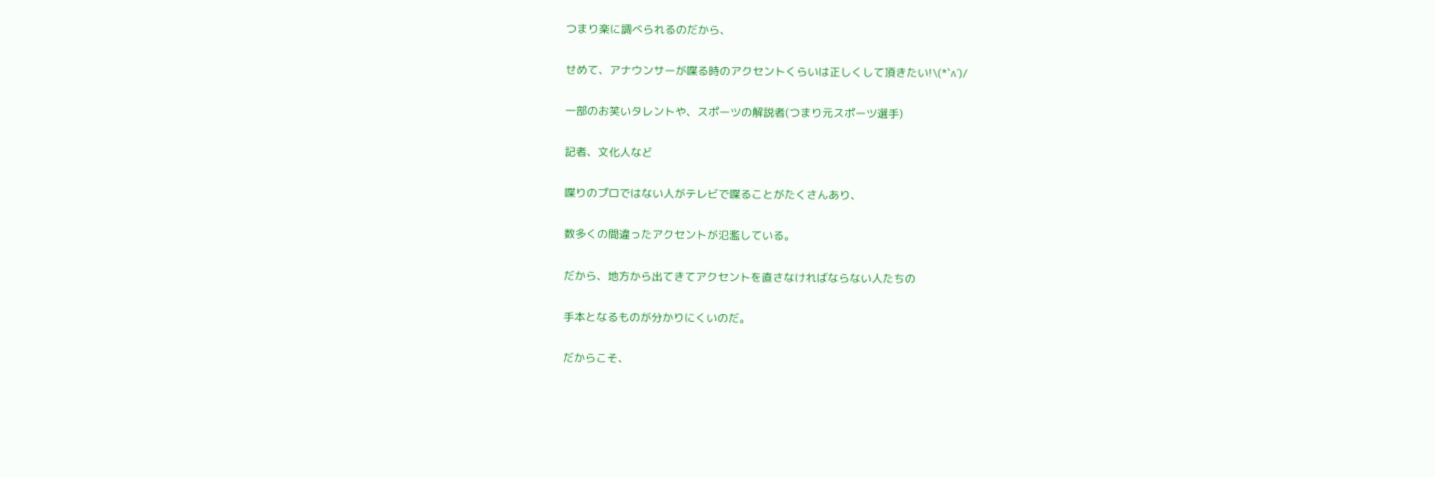つまり楽に調べられるのだから、

せめて、アナウンサーが喋る時のアクセントくらいは正しくして頂きたい!\(*`∧´)/

一部のお笑いタレントや、スポーツの解説者(つまり元スポーツ選手)

記者、文化人など

喋りのプロではない人がテレビで喋ることがたくさんあり、

数多くの間違ったアクセントが氾濫している。

だから、地方から出てきてアクセントを直さなければならない人たちの

手本となるものが分かりにくいのだ。

だからこそ、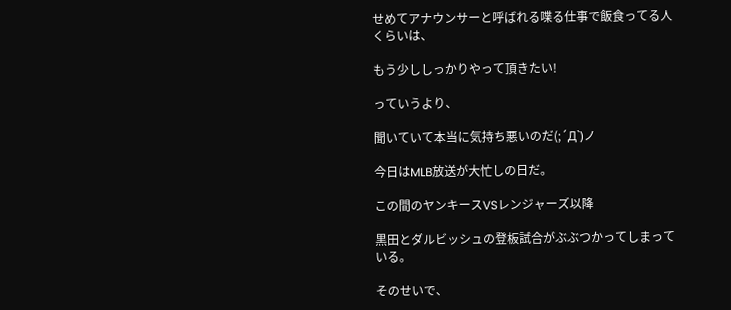せめてアナウンサーと呼ばれる喋る仕事で飯食ってる人くらいは、

もう少ししっかりやって頂きたい!

っていうより、

聞いていて本当に気持ち悪いのだ(;´Д`)ノ

今日はMLB放送が大忙しの日だ。

この間のヤンキースVSレンジャーズ以降

黒田とダルビッシュの登板試合がぶぶつかってしまっている。

そのせいで、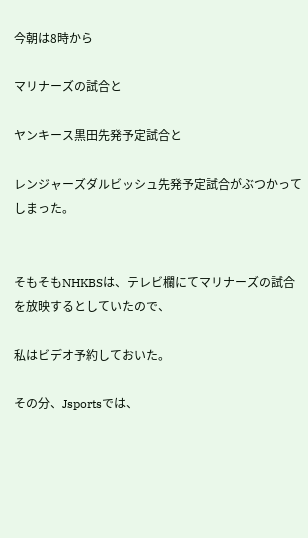今朝は8時から

マリナーズの試合と

ヤンキース黒田先発予定試合と

レンジャーズダルビッシュ先発予定試合がぶつかってしまった。


そもそもNHKBSは、テレビ欄にてマリナーズの試合を放映するとしていたので、

私はビデオ予約しておいた。

その分、Jsportsでは、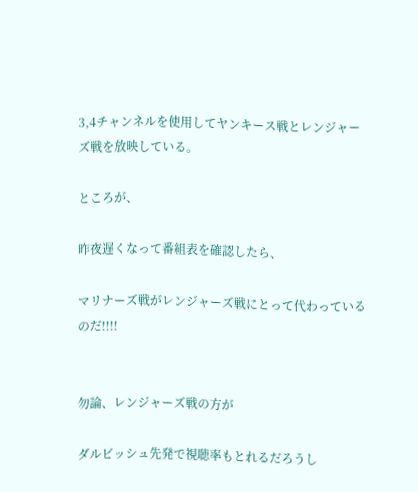3,4チャンネルを使用してヤンキース戦とレンジャーズ戦を放映している。

ところが、

昨夜遅くなって番組表を確認したら、

マリナーズ戦がレンジャーズ戦にとって代わっているのだ!!!!


勿論、レンジャーズ戦の方が

ダルビッシュ先発で視聴率もとれるだろうし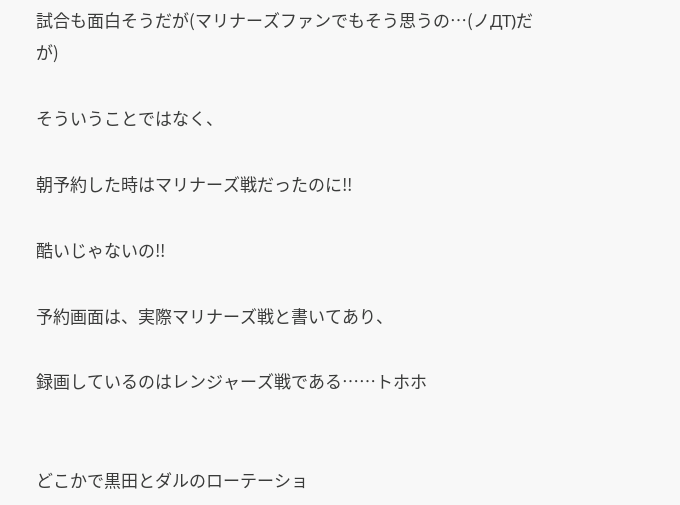試合も面白そうだが(マリナーズファンでもそう思うの…(ノДT)だが)

そういうことではなく、

朝予約した時はマリナーズ戦だったのに!!

酷いじゃないの!!

予約画面は、実際マリナーズ戦と書いてあり、

録画しているのはレンジャーズ戦である……トホホ


どこかで黒田とダルのローテーショ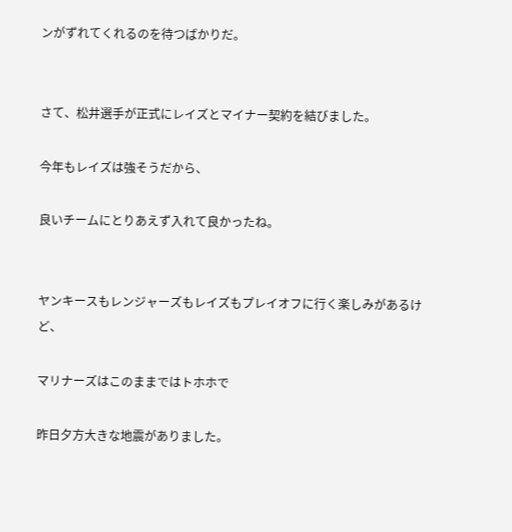ンがずれてくれるのを待つばかりだ。


さて、松井選手が正式にレイズとマイナー契約を結びました。

今年もレイズは強そうだから、

良いチームにとりあえず入れて良かったね。


ヤンキースもレンジャーズもレイズもプレイオフに行く楽しみがあるけど、

マリナーズはこのままではトホホで

昨日夕方大きな地震がありました。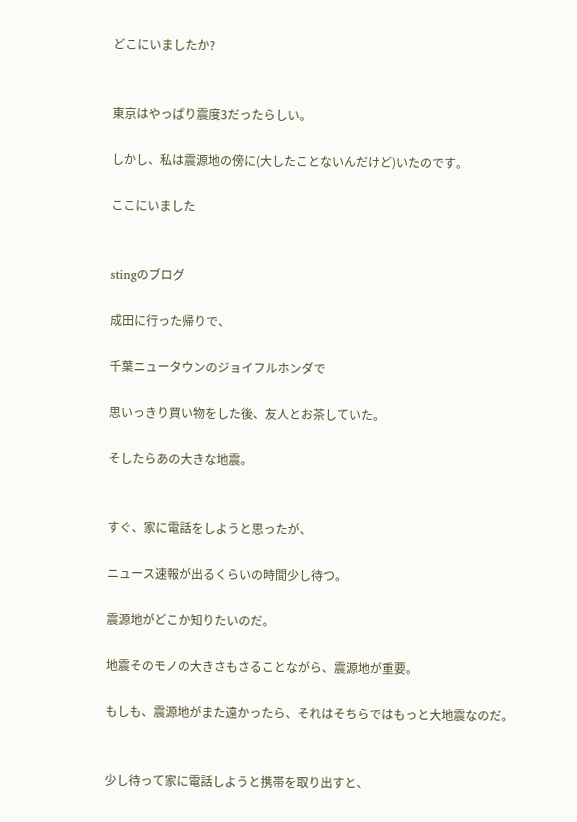どこにいましたか?


東京はやっぱり震度3だったらしい。

しかし、私は震源地の傍に(大したことないんだけど)いたのです。

ここにいました


stingのブログ

成田に行った帰りで、

千葉ニュータウンのジョイフルホンダで

思いっきり買い物をした後、友人とお茶していた。

そしたらあの大きな地震。


すぐ、家に電話をしようと思ったが、

ニュース速報が出るくらいの時間少し待つ。

震源地がどこか知りたいのだ。

地震そのモノの大きさもさることながら、震源地が重要。

もしも、震源地がまた遠かったら、それはそちらではもっと大地震なのだ。


少し待って家に電話しようと携帯を取り出すと、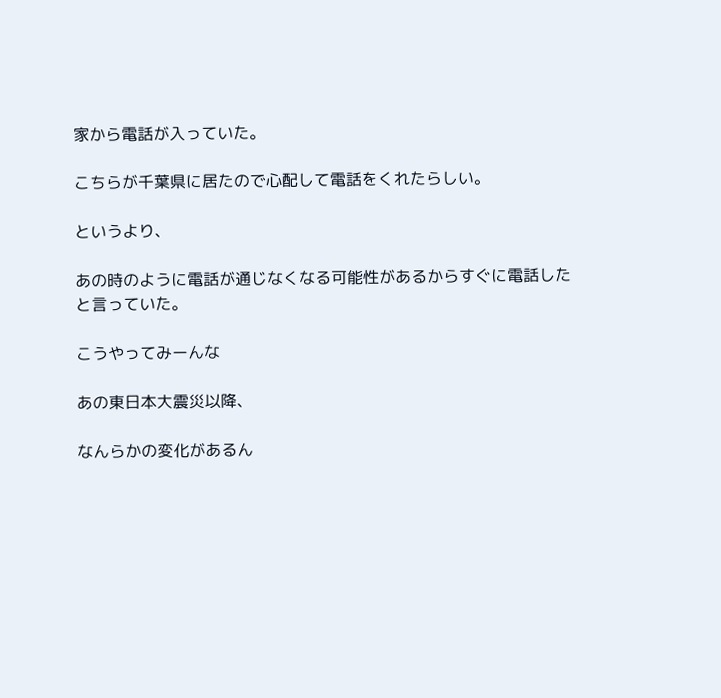家から電話が入っていた。

こちらが千葉県に居たので心配して電話をくれたらしい。

というより、

あの時のように電話が通じなくなる可能性があるからすぐに電話したと言っていた。

こうやってみーんな

あの東日本大震災以降、

なんらかの変化があるん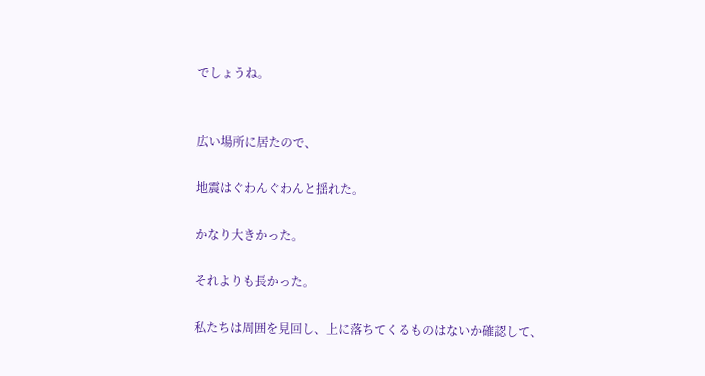でしょうね。


広い場所に居たので、

地震はぐわんぐわんと揺れた。

かなり大きかった。

それよりも長かった。

私たちは周囲を見回し、上に落ちてくるものはないか確認して、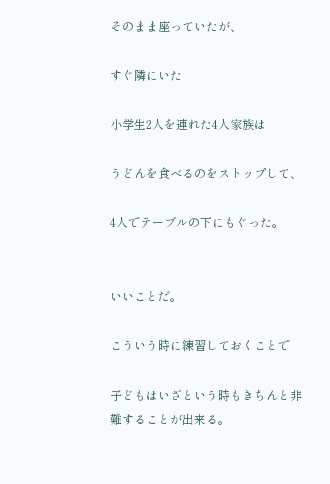そのまま座っていたが、

すぐ隣にいた

小学生2人を連れた4人家族は

うどんを食べるのをストップして、

4人でテーブルの下にもぐった。


いいことだ。

こういう時に練習しておくことで

子どもはいざという時もきちんと非難することが出来る。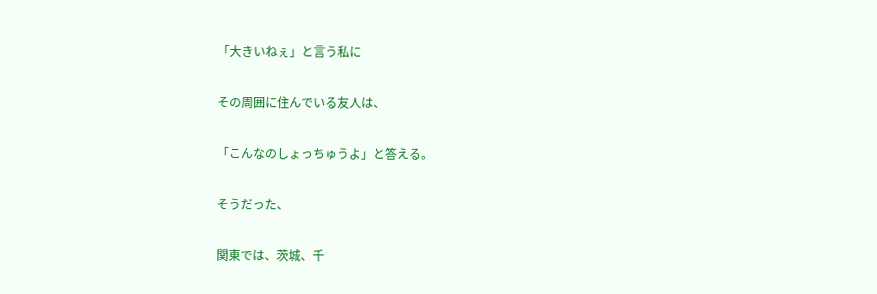「大きいねぇ」と言う私に

その周囲に住んでいる友人は、

「こんなのしょっちゅうよ」と答える。

そうだった、

関東では、茨城、千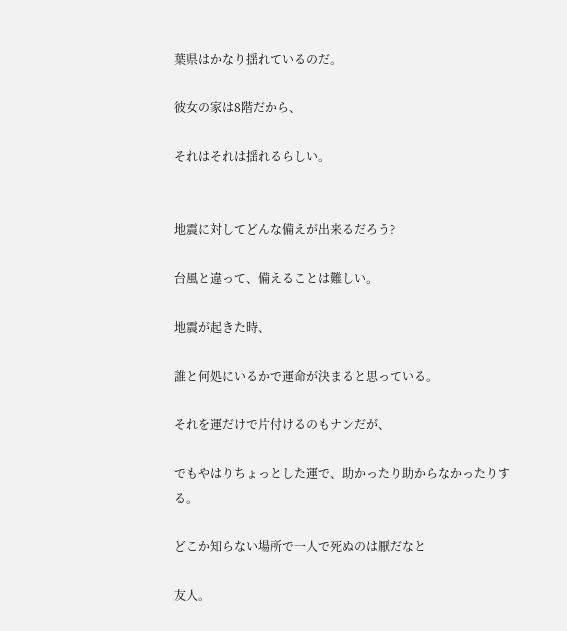葉県はかなり揺れているのだ。

彼女の家は8階だから、

それはそれは揺れるらしい。


地震に対してどんな備えが出来るだろう?

台風と違って、備えることは難しい。

地震が起きた時、

誰と何処にいるかで運命が決まると思っている。

それを運だけで片付けるのもナンだが、

でもやはりちょっとした運で、助かったり助からなかったりする。

どこか知らない場所で一人で死ぬのは厭だなと

友人。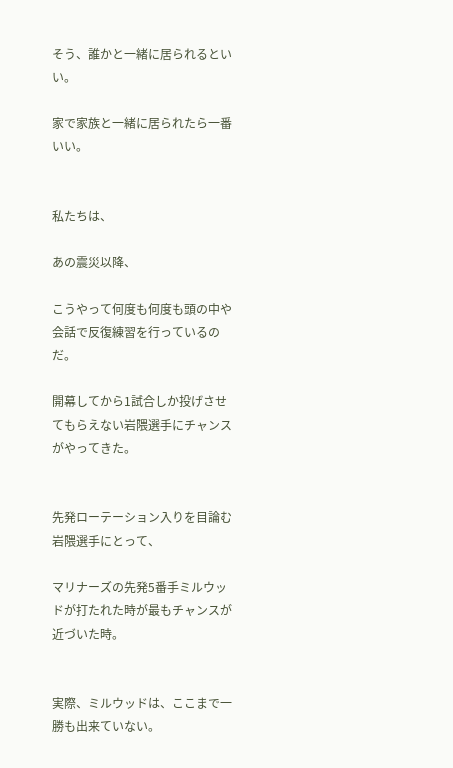そう、誰かと一緒に居られるといい。

家で家族と一緒に居られたら一番いい。


私たちは、

あの震災以降、

こうやって何度も何度も頭の中や会話で反復練習を行っているのだ。

開幕してから1試合しか投げさせてもらえない岩隈選手にチャンスがやってきた。


先発ローテーション入りを目論む岩隈選手にとって、

マリナーズの先発5番手ミルウッドが打たれた時が最もチャンスが近づいた時。


実際、ミルウッドは、ここまで一勝も出来ていない。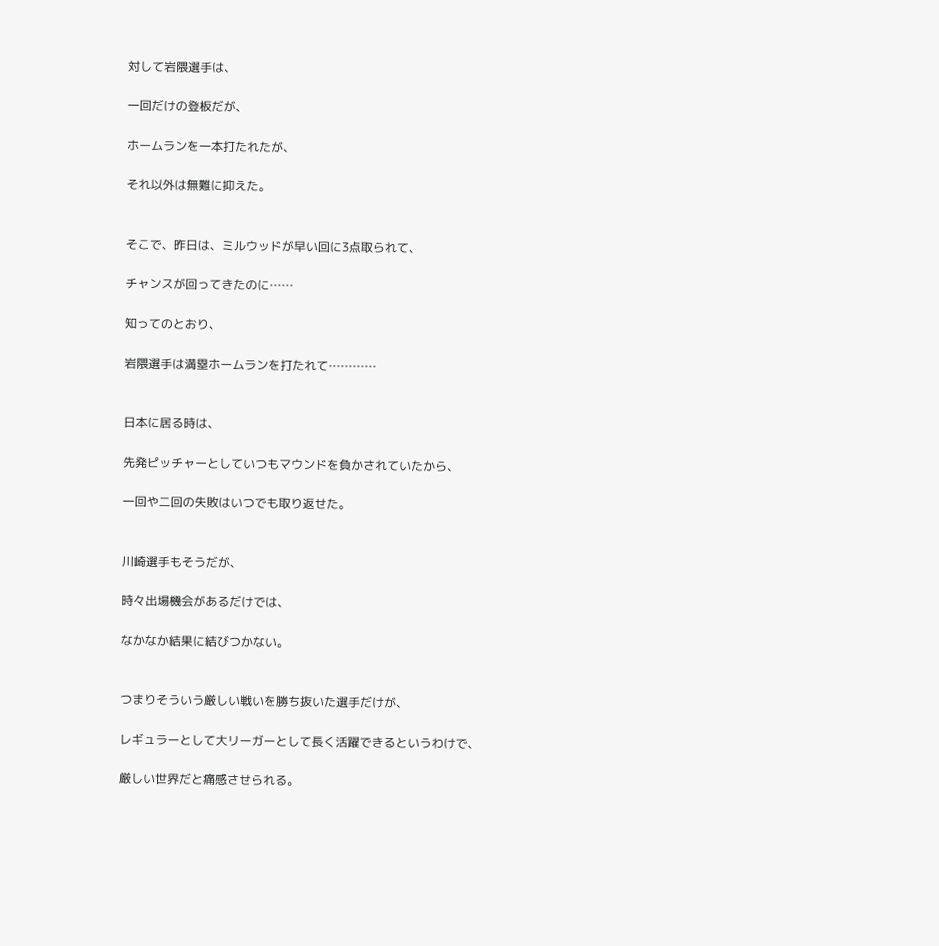対して岩隈選手は、

一回だけの登板だが、

ホームランを一本打たれたが、

それ以外は無難に抑えた。


そこで、昨日は、ミルウッドが早い回に3点取られて、

チャンスが回ってきたのに……

知ってのとおり、

岩隈選手は満塁ホームランを打たれて…………


日本に居る時は、

先発ピッチャーとしていつもマウンドを負かされていたから、

一回や二回の失敗はいつでも取り返せた。


川崎選手もそうだが、

時々出場機会があるだけでは、

なかなか結果に結びつかない。


つまりそういう厳しい戦いを勝ち抜いた選手だけが、

レギュラーとして大リーガーとして長く活躍できるというわけで、

厳しい世界だと痛感させられる。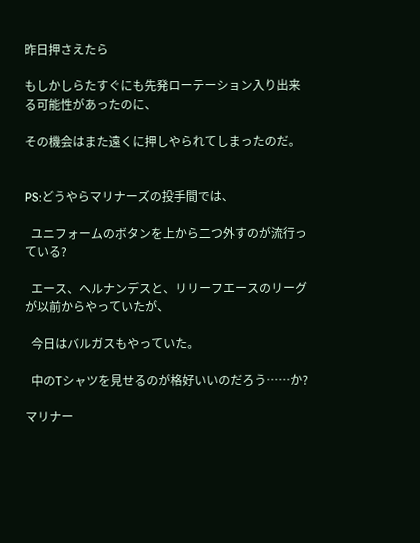昨日押さえたら

もしかしらたすぐにも先発ローテーション入り出来る可能性があったのに、

その機会はまた遠くに押しやられてしまったのだ。


PS:どうやらマリナーズの投手間では、

  ユニフォームのボタンを上から二つ外すのが流行っている?

  エース、ヘルナンデスと、リリーフエースのリーグが以前からやっていたが、

  今日はバルガスもやっていた。

  中のTシャツを見せるのが格好いいのだろう……か?

マリナー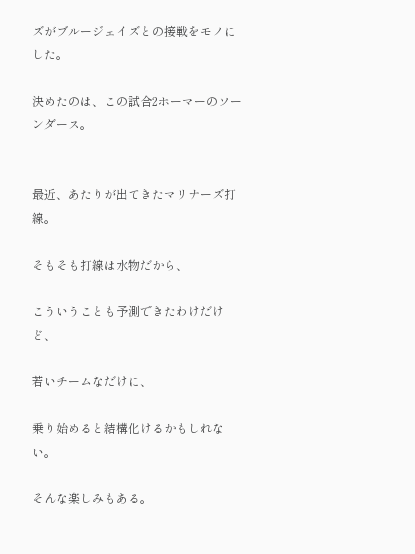ズがブルージェイズとの接戦をモノにした。

決めたのは、この試合2ホーマーのソーンダース。


最近、あたりが出てきたマリナーズ打線。

そもそも打線は水物だから、

こういうことも予測できたわけだけど、

若いチームなだけに、

乗り始めると結構化けるかもしれない。

そんな楽しみもある。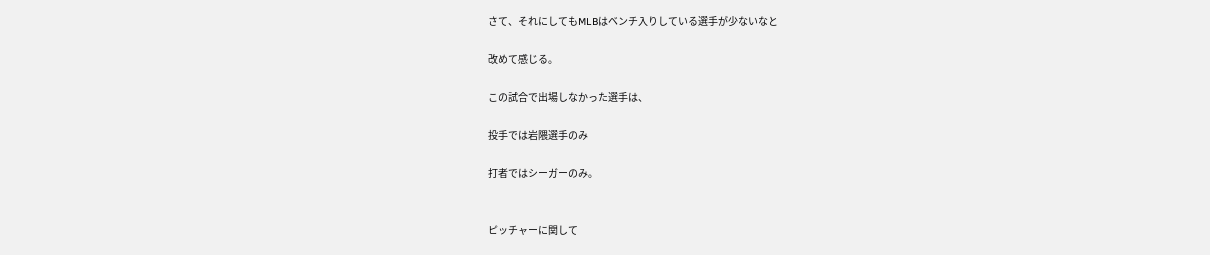さて、それにしてもMLBはベンチ入りしている選手が少ないなと

改めて感じる。

この試合で出場しなかった選手は、

投手では岩隈選手のみ

打者ではシーガーのみ。


ピッチャーに関して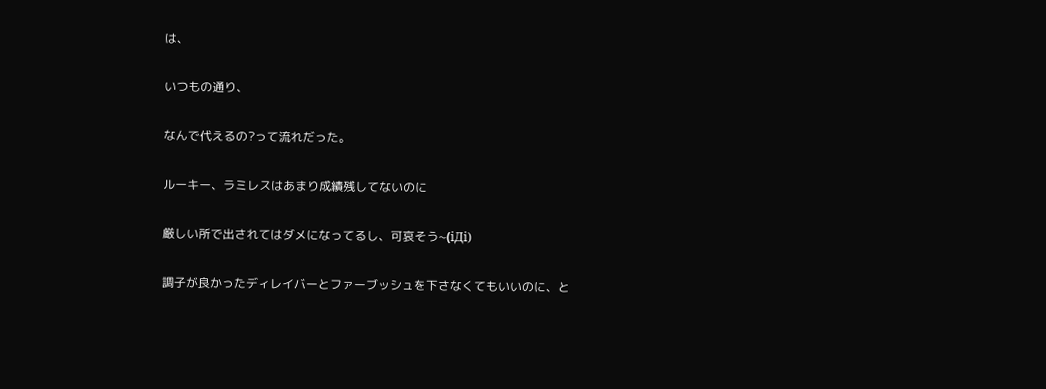は、

いつもの通り、

なんで代えるの?って流れだった。

ルーキー、ラミレスはあまり成績残してないのに

厳しい所で出されてはダメになってるし、可哀そう~(iДi)

調子が良かったディレイバーとファーブッシュを下さなくてもいいのに、と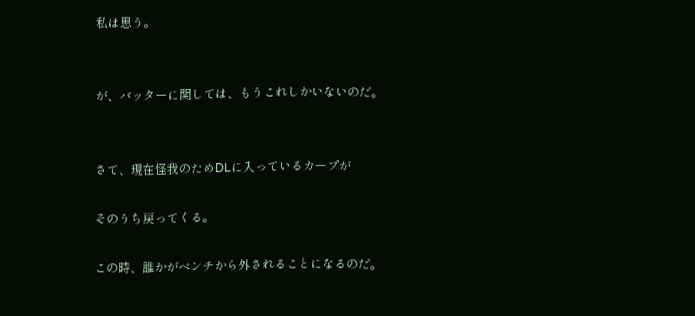私は思う。


が、バッターに関しては、もうこれしかいないのだ。


さて、現在怪我のためDLに入っているカープが

そのうち戻ってくる。

この時、誰かがベンチから外されることになるのだ。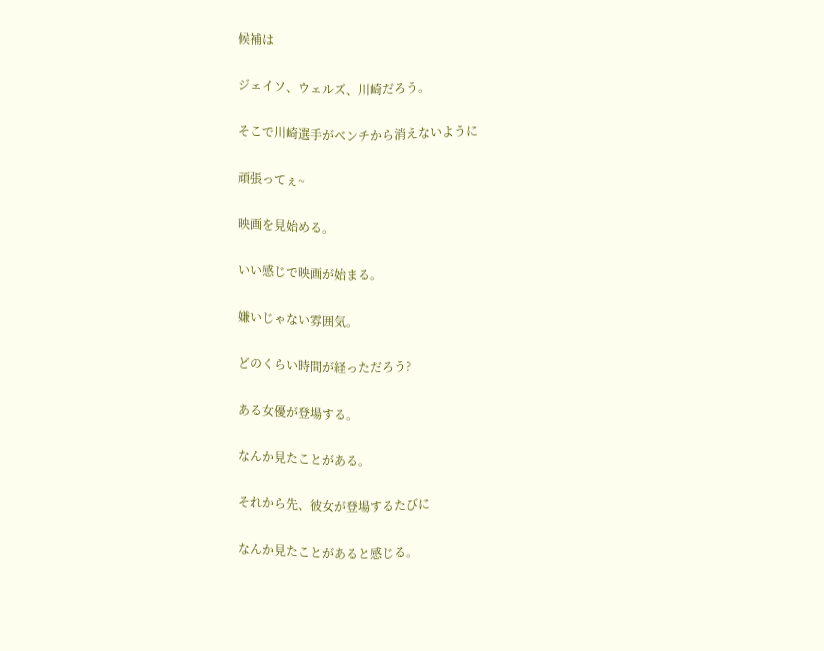候補は

ジェイソ、ウェルズ、川崎だろう。

そこで川崎選手がベンチから消えないように

頑張ってぇ~

映画を見始める。

いい感じで映画が始まる。

嫌いじゃない雰囲気。

どのくらい時間が経っただろう?

ある女優が登場する。

なんか見たことがある。

それから先、彼女が登場するたびに

なんか見たことがあると感じる。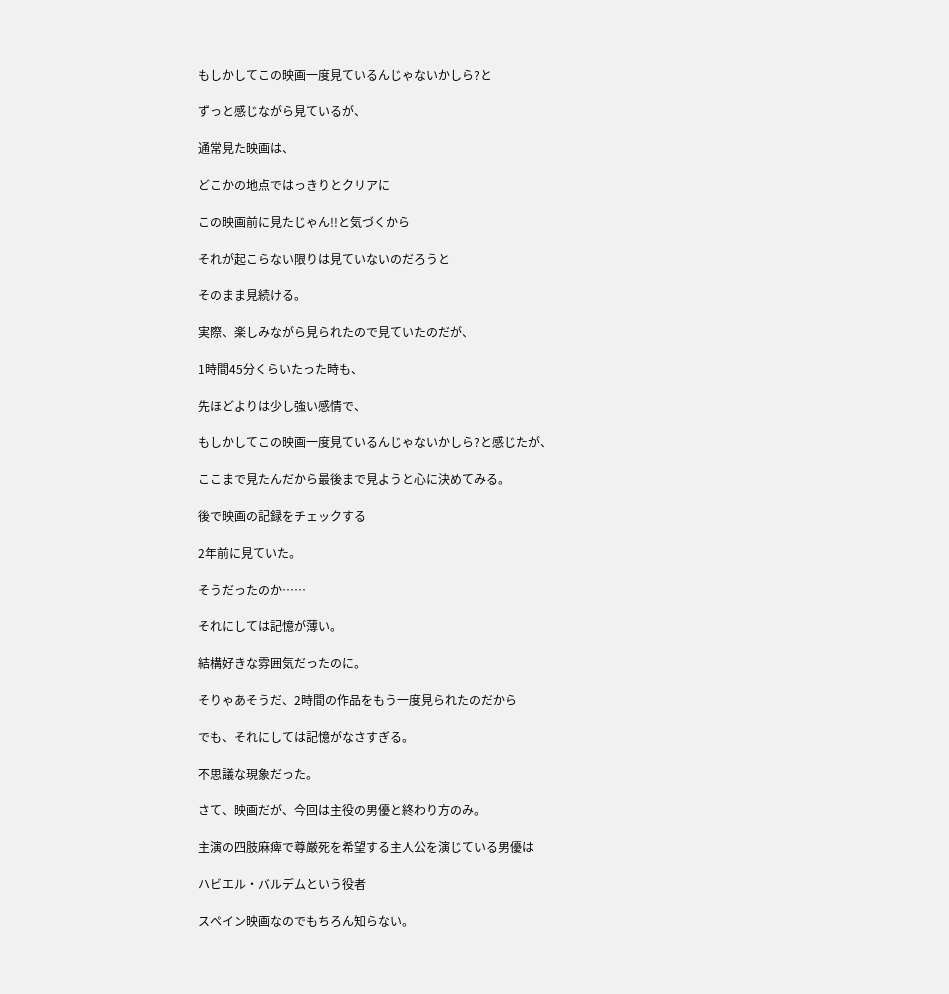もしかしてこの映画一度見ているんじゃないかしら?と

ずっと感じながら見ているが、

通常見た映画は、

どこかの地点ではっきりとクリアに

この映画前に見たじゃん!!と気づくから

それが起こらない限りは見ていないのだろうと

そのまま見続ける。

実際、楽しみながら見られたので見ていたのだが、

1時間45分くらいたった時も、

先ほどよりは少し強い感情で、

もしかしてこの映画一度見ているんじゃないかしら?と感じたが、

ここまで見たんだから最後まで見ようと心に決めてみる。

後で映画の記録をチェックする

2年前に見ていた。

そうだったのか……

それにしては記憶が薄い。

結構好きな雰囲気だったのに。

そりゃあそうだ、2時間の作品をもう一度見られたのだから

でも、それにしては記憶がなさすぎる。

不思議な現象だった。

さて、映画だが、今回は主役の男優と終わり方のみ。

主演の四肢麻痺で尊厳死を希望する主人公を演じている男優は

ハビエル・バルデムという役者

スペイン映画なのでもちろん知らない。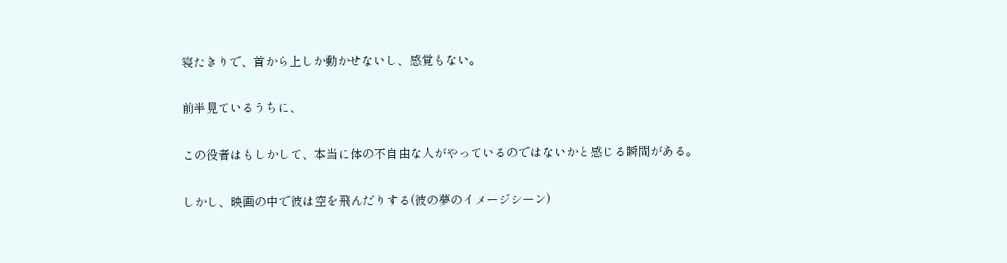寝たきりで、首から上しか動かせないし、感覚もない。

前半見ているうちに、

この役者はもしかして、本当に体の不自由な人がやっているのではないかと感じる瞬間がある。

しかし、映画の中で彼は空を飛んだりする(彼の夢のイメージシーン)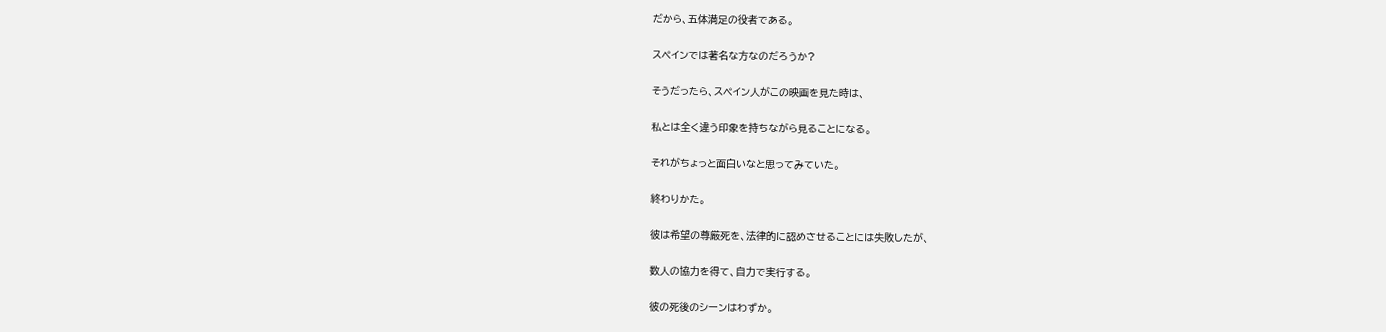だから、五体満足の役者である。

スペインでは著名な方なのだろうか?

そうだったら、スペイン人がこの映画を見た時は、

私とは全く違う印象を持ちながら見ることになる。

それがちょっと面白いなと思ってみていた。

終わりかた。

彼は希望の尊厳死を、法律的に認めさせることには失敗したが、

数人の協力を得て、自力で実行する。

彼の死後のシーンはわずか。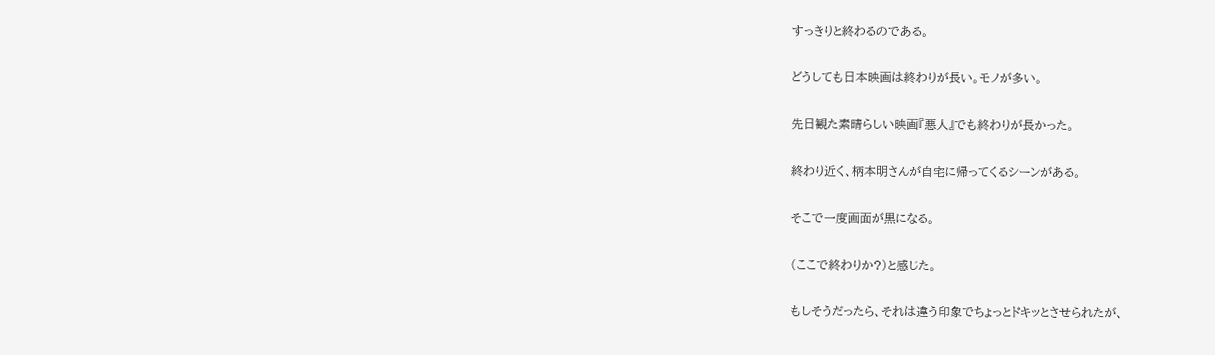すっきりと終わるのである。

どうしても日本映画は終わりが長い。モノが多い。

先日観た素晴らしい映画『悪人』でも終わりが長かった。

終わり近く、柄本明さんが自宅に帰ってくるシーンがある。

そこで一度画面が黒になる。

(ここで終わりか?)と感じた。

もしそうだったら、それは違う印象でちょっとドキッとさせられたが、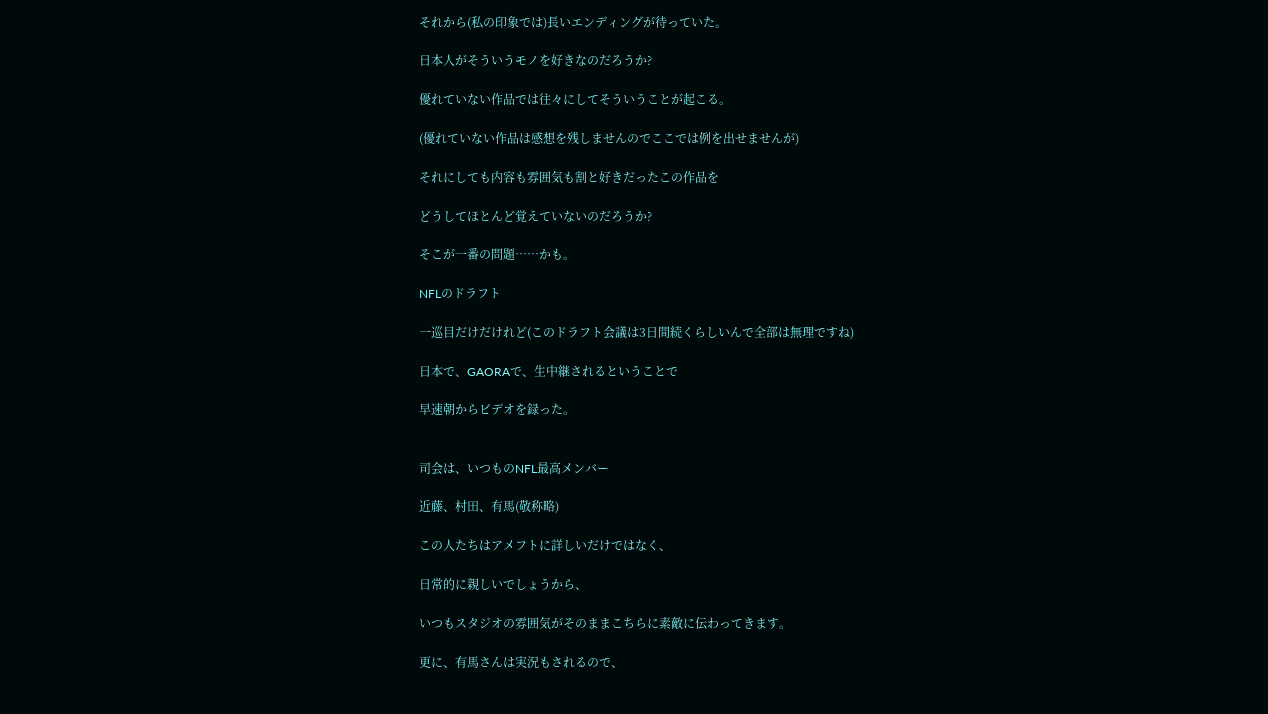それから(私の印象では)長いエンディングが待っていた。

日本人がそういうモノを好きなのだろうか?

優れていない作品では往々にしてそういうことが起こる。

(優れていない作品は感想を残しませんのでここでは例を出せませんが)

それにしても内容も雰囲気も割と好きだったこの作品を

どうしてほとんど覚えていないのだろうか?

そこが一番の問題……かも。

NFLのドラフト

一巡目だけだけれど(このドラフト会議は3日間続くらしいんで全部は無理ですね)

日本で、GAORAで、生中継されるということで

早速朝からビデオを録った。


司会は、いつものNFL最高メンバー

近藤、村田、有馬(敬称略)

この人たちはアメフトに詳しいだけではなく、

日常的に親しいでしょうから、

いつもスタジオの雰囲気がそのままこちらに素敵に伝わってきます。

更に、有馬さんは実況もされるので、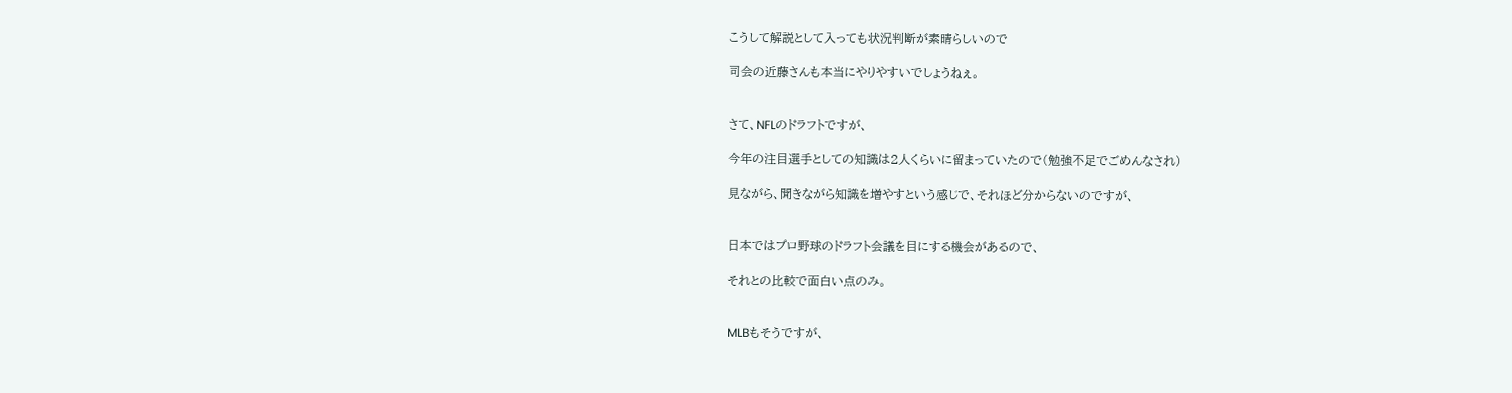こうして解説として入っても状況判断が素晴らしいので

司会の近藤さんも本当にやりやすいでしょうねぇ。


さて、NFLのドラフトですが、

今年の注目選手としての知識は2人くらいに留まっていたので(勉強不足でごめんなされ)

見ながら、聞きながら知識を増やすという感じで、それほど分からないのですが、


日本ではプロ野球のドラフト会議を目にする機会があるので、

それとの比較で面白い点のみ。


MLBもそうですが、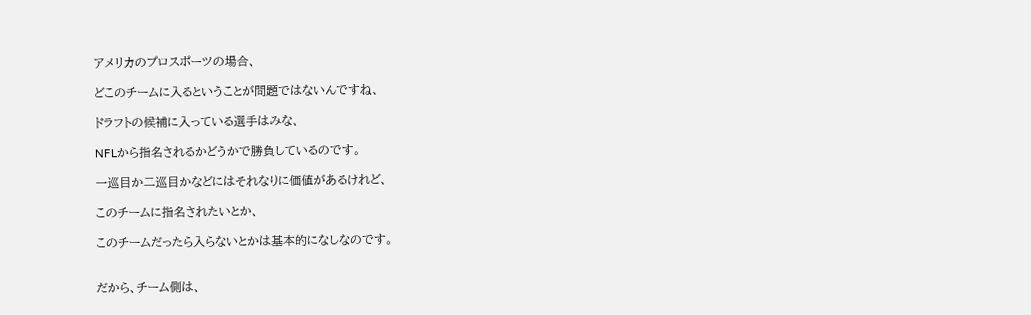アメリカのプロスポーツの場合、

どこのチームに入るということが問題ではないんですね、

ドラフトの候補に入っている選手はみな、

NFLから指名されるかどうかで勝負しているのです。

一巡目か二巡目かなどにはそれなりに価値があるけれど、

このチームに指名されたいとか、

このチームだったら入らないとかは基本的になしなのです。


だから、チーム側は、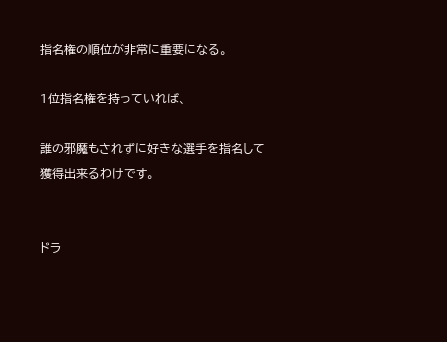指名権の順位が非常に重要になる。

1位指名権を持っていれば、

誰の邪魔もされずに好きな選手を指名して獲得出来るわけです。


ドラ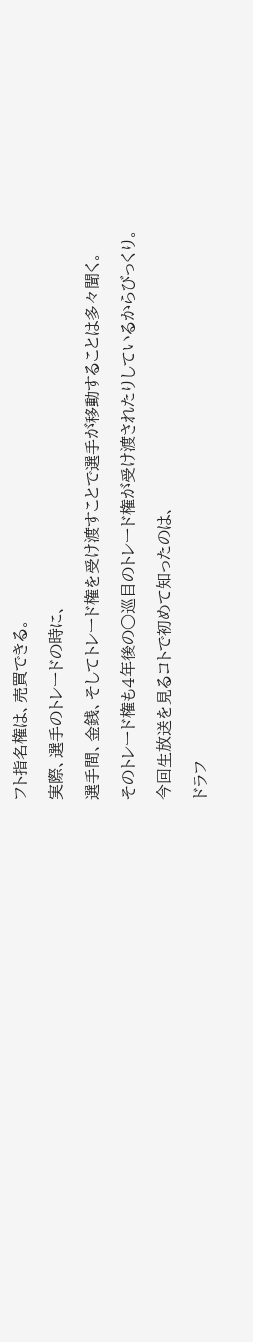フト指名権は、売買できる。

実際、選手のトレードの時に、

選手間、金銭、そしてトレード権を受け渡すことで選手が移動することは多々聞く。

そのトレード権も4年後の○巡目のトレード権が受け渡されたりしているからびっくり。

今回生放送を見るコトで初めて知ったのは、

ドラフ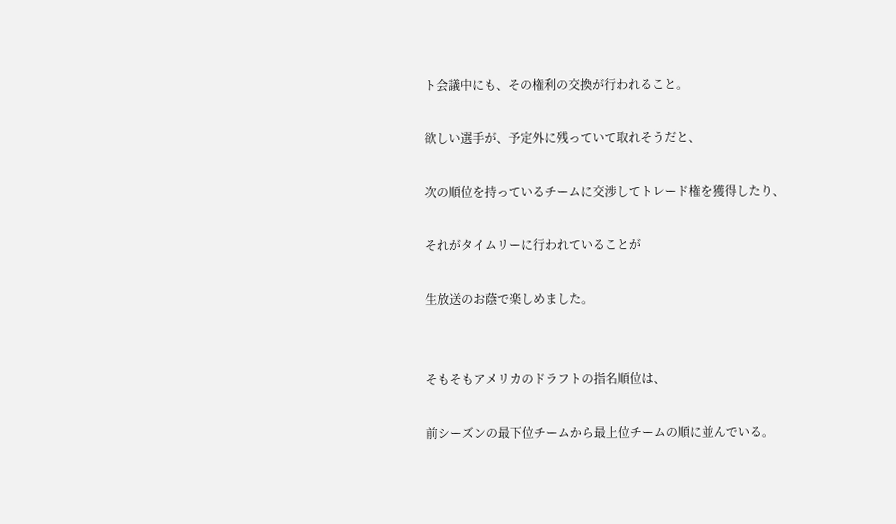ト会議中にも、その権利の交換が行われること。

欲しい選手が、予定外に残っていて取れそうだと、

次の順位を持っているチームに交渉してトレード権を獲得したり、

それがタイムリーに行われていることが

生放送のお蔭で楽しめました。


そもそもアメリカのドラフトの指名順位は、

前シーズンの最下位チームから最上位チームの順に並んでいる。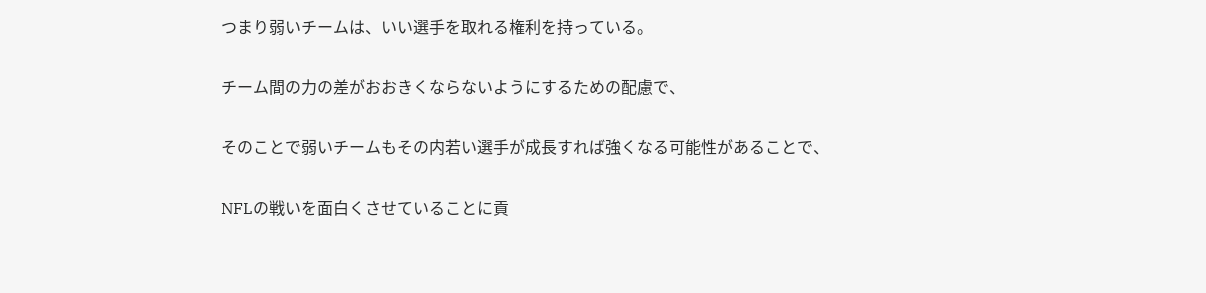つまり弱いチームは、いい選手を取れる権利を持っている。

チーム間の力の差がおおきくならないようにするための配慮で、

そのことで弱いチームもその内若い選手が成長すれば強くなる可能性があることで、

NFLの戦いを面白くさせていることに貢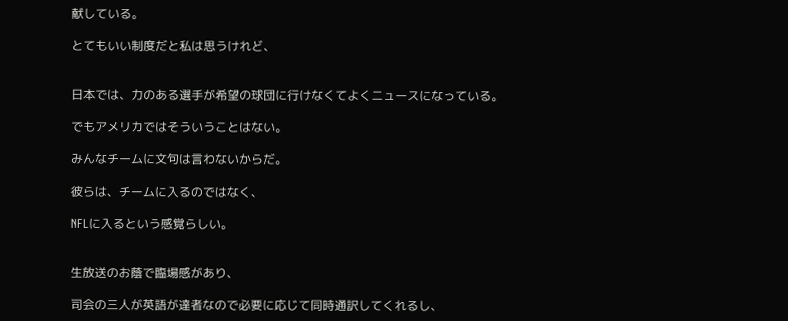献している。

とてもいい制度だと私は思うけれど、


日本では、力のある選手が希望の球団に行けなくてよくニュースになっている。

でもアメリカではそういうことはない。

みんなチームに文句は言わないからだ。

彼らは、チームに入るのではなく、

NFLに入るという感覚らしい。


生放送のお蔭で臨場感があり、

司会の三人が英語が達者なので必要に応じて同時通訳してくれるし、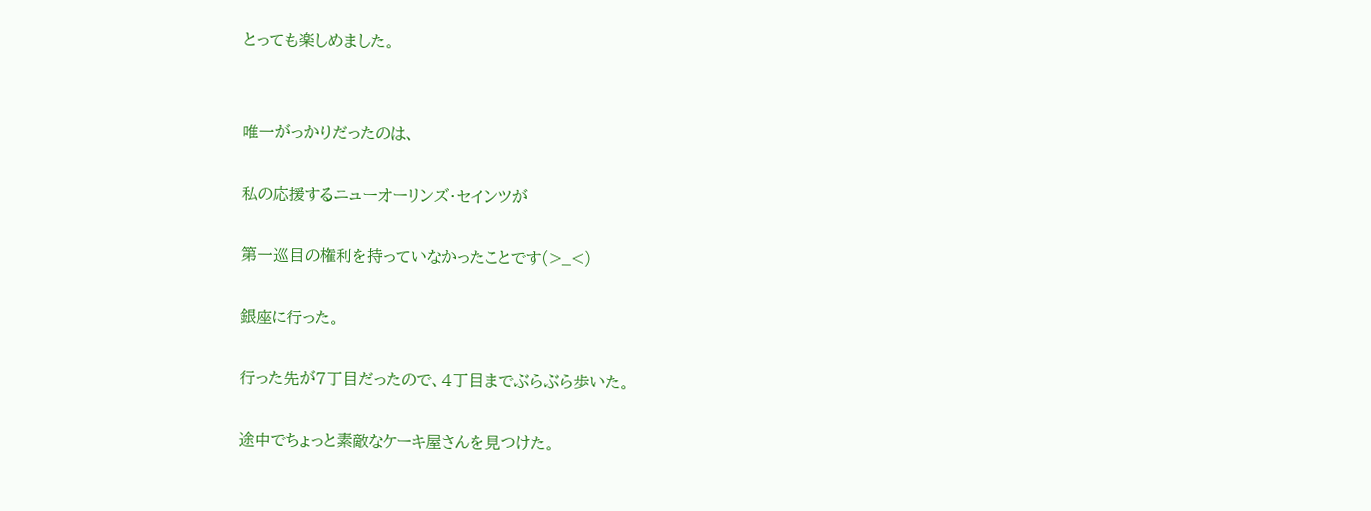とっても楽しめました。


唯一がっかりだったのは、

私の応援するニューオーリンズ・セインツが

第一巡目の権利を持っていなかったことです(>_<)

銀座に行った。

行った先が7丁目だったので、4丁目までぶらぶら歩いた。

途中でちょっと素敵なケーキ屋さんを見つけた。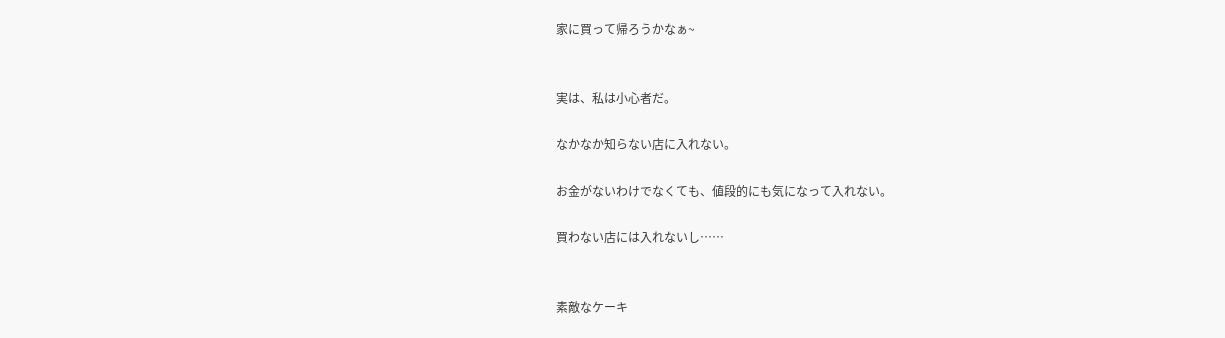家に買って帰ろうかなぁ~


実は、私は小心者だ。

なかなか知らない店に入れない。

お金がないわけでなくても、値段的にも気になって入れない。

買わない店には入れないし……


素敵なケーキ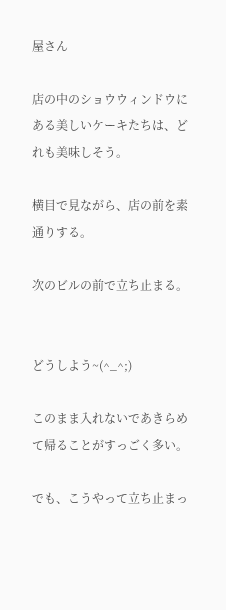屋さん

店の中のショウウィンドウにある美しいケーキたちは、どれも美味しそう。

横目で見ながら、店の前を素通りする。

次のビルの前で立ち止まる。


どうしよう~(^_^;)

このまま入れないであきらめて帰ることがすっごく多い。

でも、こうやって立ち止まっ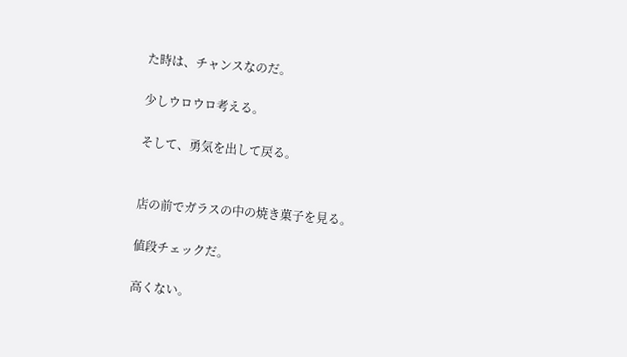た時は、チャンスなのだ。

少しウロウロ考える。

そして、勇気を出して戻る。


店の前でガラスの中の焼き菓子を見る。

値段チェックだ。

高くない。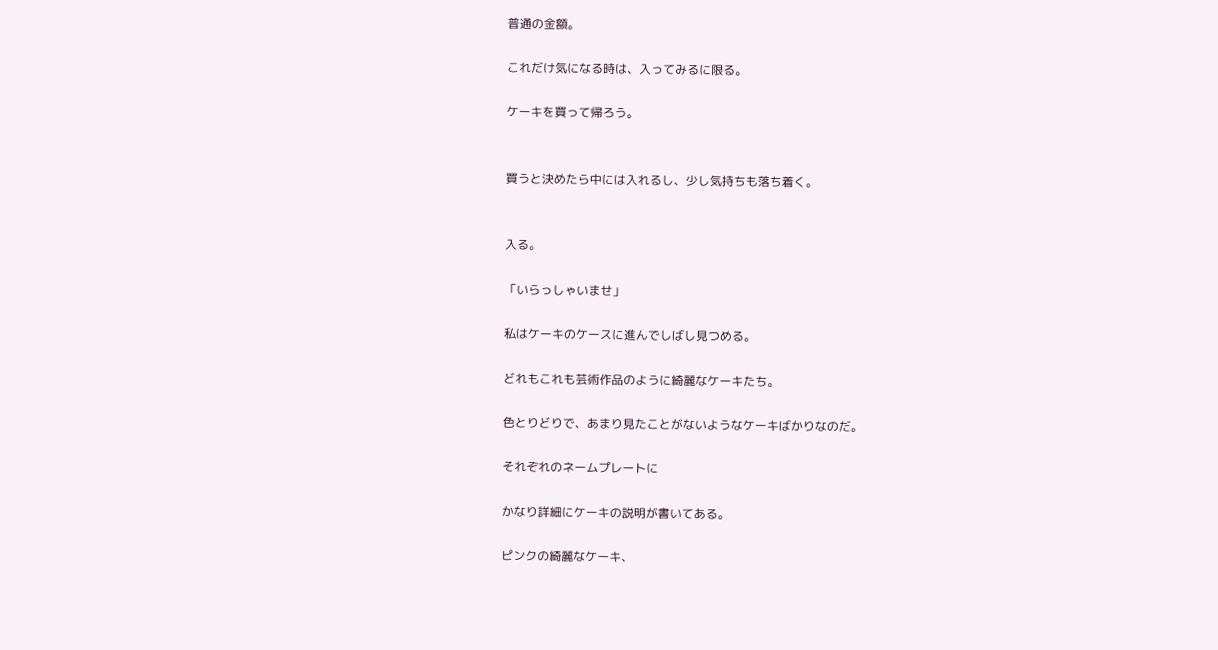普通の金額。

これだけ気になる時は、入ってみるに限る。

ケーキを買って帰ろう。


買うと決めたら中には入れるし、少し気持ちも落ち着く。


入る。

「いらっしゃいませ」

私はケーキのケースに進んでしばし見つめる。

どれもこれも芸術作品のように綺麗なケーキたち。

色とりどりで、あまり見たことがないようなケーキばかりなのだ。

それぞれのネームプレートに

かなり詳細にケーキの説明が書いてある。

ピンクの綺麗なケーキ、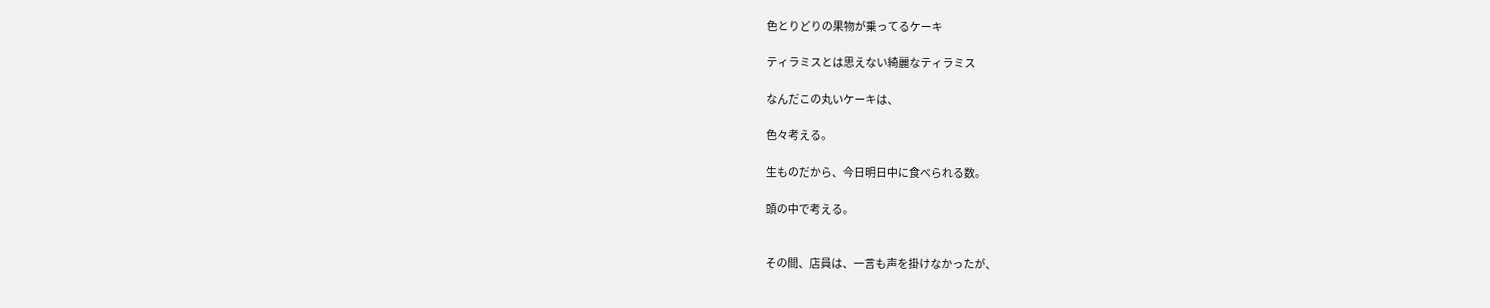色とりどりの果物が乗ってるケーキ

ティラミスとは思えない綺麗なティラミス

なんだこの丸いケーキは、

色々考える。

生ものだから、今日明日中に食べられる数。

頭の中で考える。


その間、店員は、一言も声を掛けなかったが、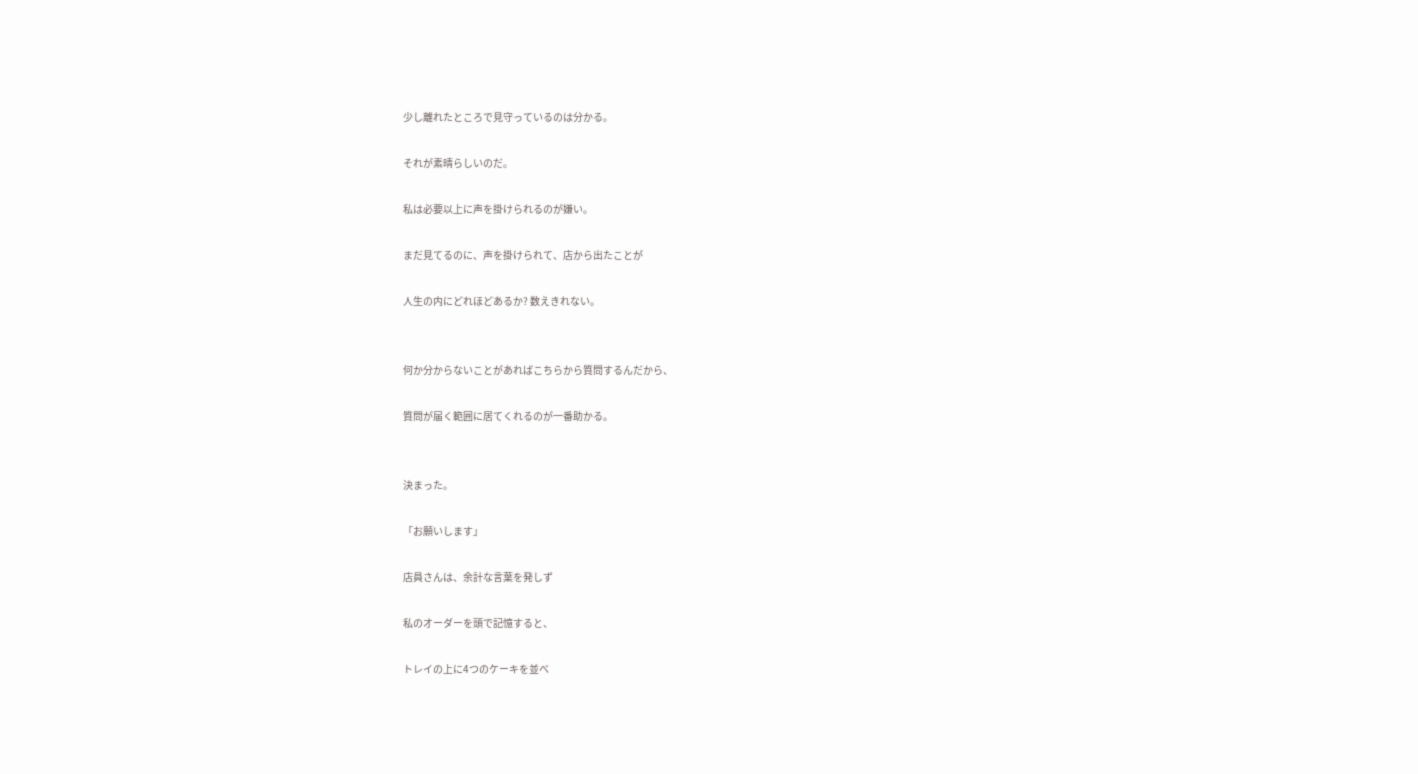少し離れたところで見守っているのは分かる。

それが素晴らしいのだ。

私は必要以上に声を掛けられるのが嫌い。

まだ見てるのに、声を掛けられて、店から出たことが

人生の内にどれほどあるか? 数えきれない。


何か分からないことがあればこちらから質問するんだから、

質問が届く範囲に居てくれるのが一番助かる。


決まった。

「お願いします」

店員さんは、余計な言葉を発しず

私のオーダーを頭で記憶すると、

トレイの上に4つのケーキを並べ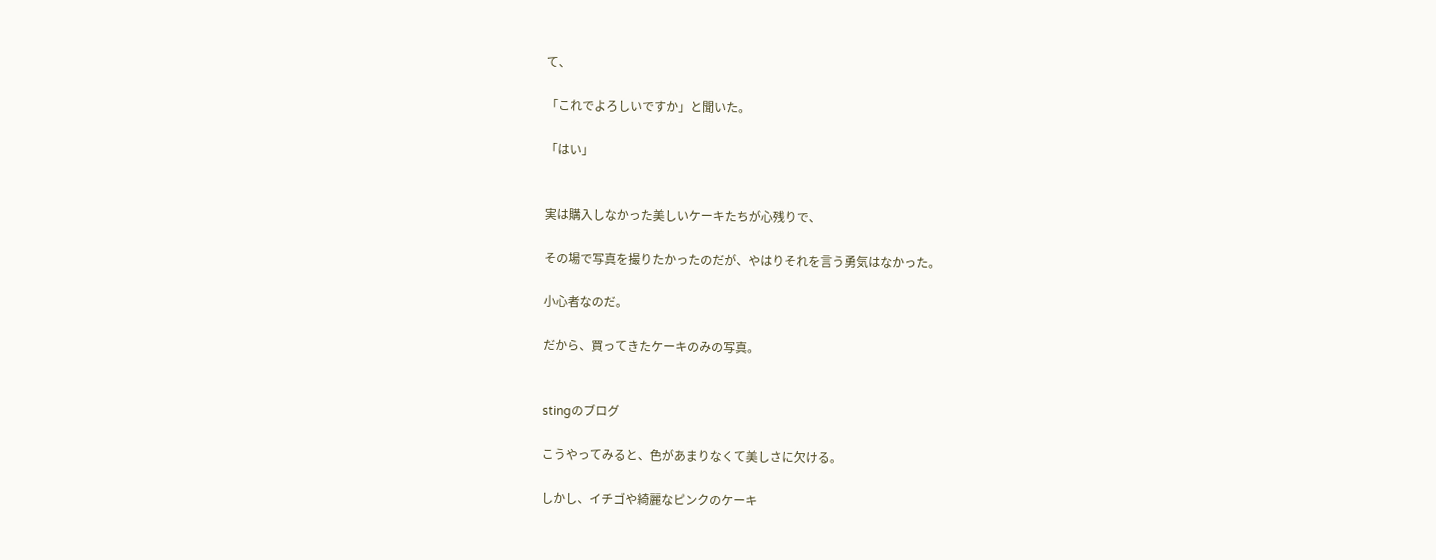て、

「これでよろしいですか」と聞いた。

「はい」


実は購入しなかった美しいケーキたちが心残りで、

その場で写真を撮りたかったのだが、やはりそれを言う勇気はなかった。

小心者なのだ。

だから、買ってきたケーキのみの写真。


stingのブログ

こうやってみると、色があまりなくて美しさに欠ける。

しかし、イチゴや綺麗なピンクのケーキ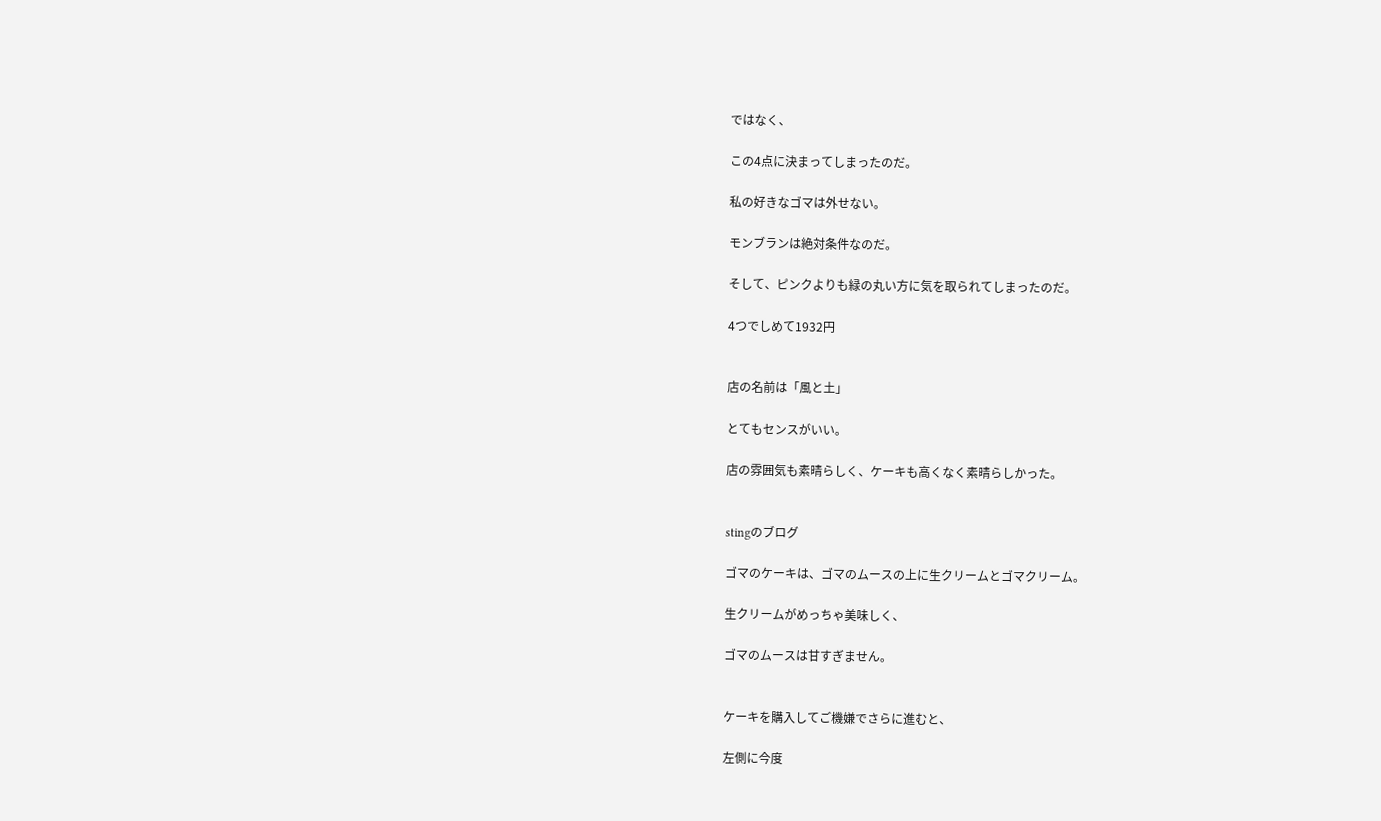ではなく、

この4点に決まってしまったのだ。

私の好きなゴマは外せない。

モンブランは絶対条件なのだ。

そして、ピンクよりも緑の丸い方に気を取られてしまったのだ。

4つでしめて1932円


店の名前は「風と土」

とてもセンスがいい。

店の雰囲気も素晴らしく、ケーキも高くなく素晴らしかった。


stingのブログ

ゴマのケーキは、ゴマのムースの上に生クリームとゴマクリーム。

生クリームがめっちゃ美味しく、

ゴマのムースは甘すぎません。


ケーキを購入してご機嫌でさらに進むと、

左側に今度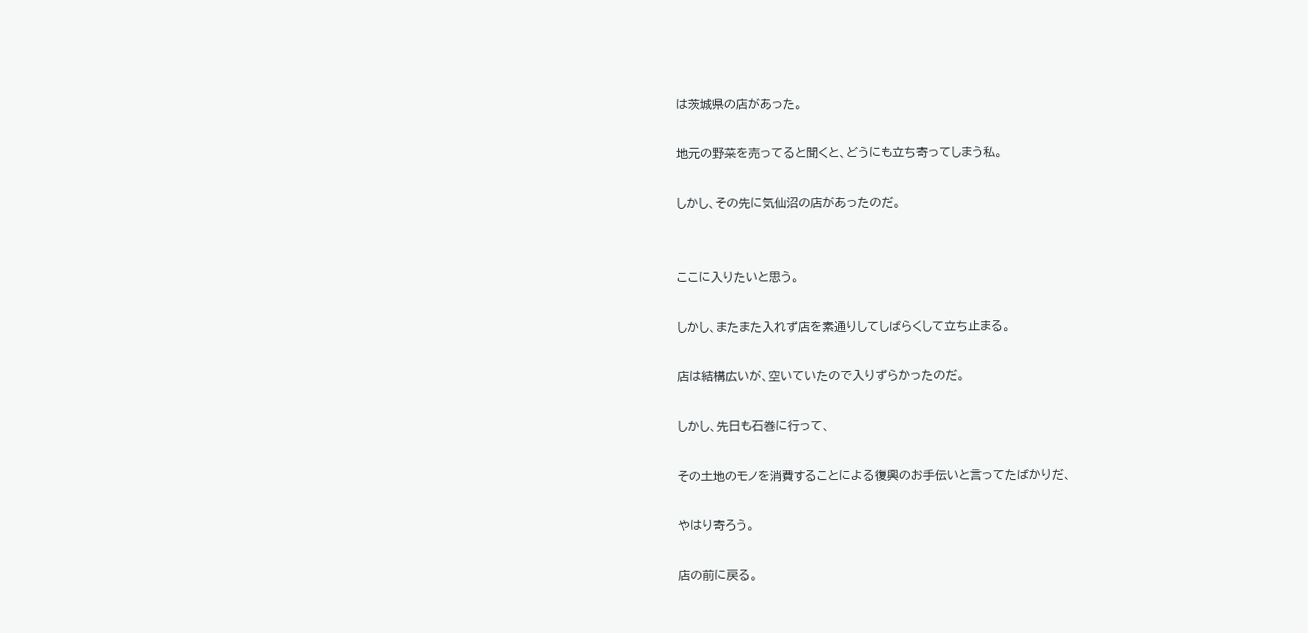は茨城県の店があった。

地元の野菜を売ってると聞くと、どうにも立ち寄ってしまう私。

しかし、その先に気仙沼の店があったのだ。


ここに入りたいと思う。

しかし、またまた入れず店を素通りしてしばらくして立ち止まる。

店は結構広いが、空いていたので入りずらかったのだ。

しかし、先日も石巻に行って、

その土地のモノを消費することによる復興のお手伝いと言ってたばかりだ、

やはり寄ろう。

店の前に戻る。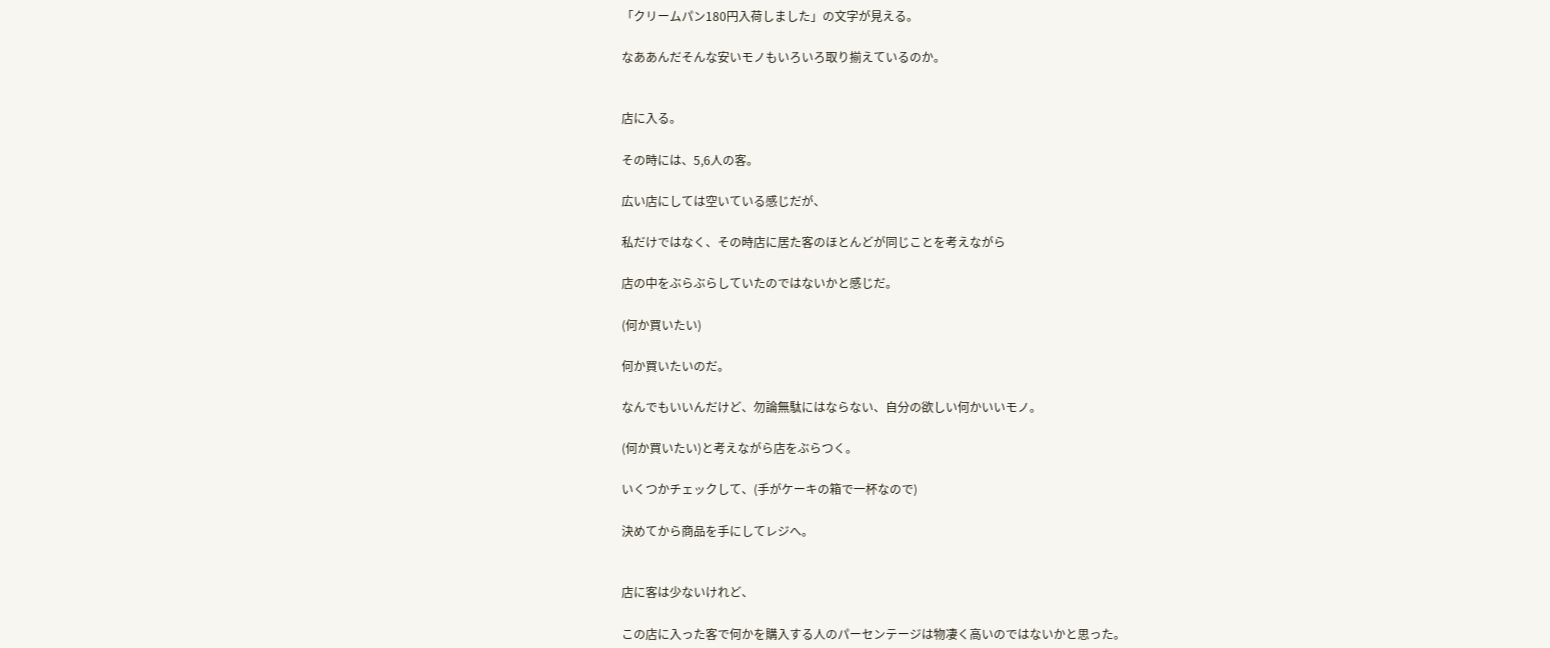「クリームパン180円入荷しました」の文字が見える。

なああんだそんな安いモノもいろいろ取り揃えているのか。


店に入る。

その時には、5,6人の客。

広い店にしては空いている感じだが、

私だけではなく、その時店に居た客のほとんどが同じことを考えながら

店の中をぶらぶらしていたのではないかと感じだ。

(何か買いたい)

何か買いたいのだ。

なんでもいいんだけど、勿論無駄にはならない、自分の欲しい何かいいモノ。

(何か買いたい)と考えながら店をぶらつく。

いくつかチェックして、(手がケーキの箱で一杯なので)

決めてから商品を手にしてレジへ。


店に客は少ないけれど、

この店に入った客で何かを購入する人のパーセンテージは物凄く高いのではないかと思った。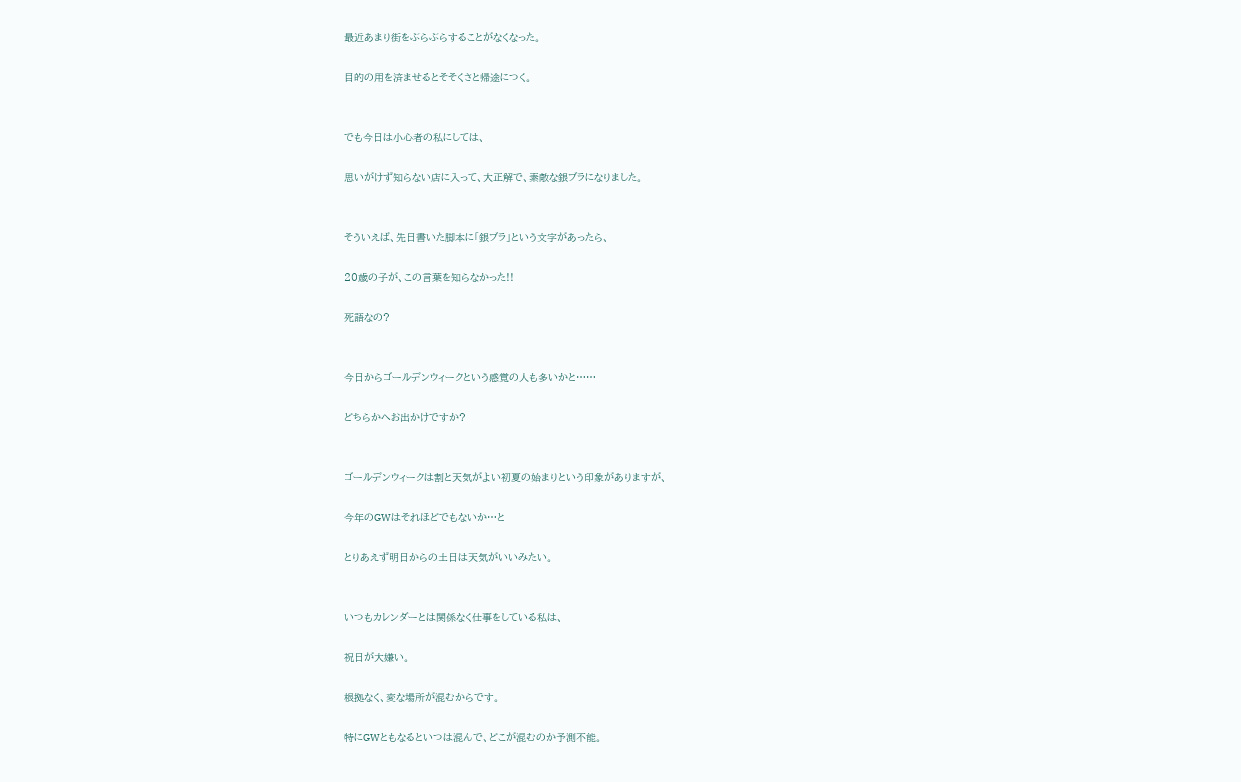最近あまり街をぶらぶらすることがなくなった。

目的の用を済ませるとそそくさと帰途につく。


でも今日は小心者の私にしては、

思いがけず知らない店に入って、大正解で、素敵な銀ブラになりました。


そういえば、先日書いた脚本に「銀ブラ」という文字があったら、

20歳の子が、この言葉を知らなかった!!

死語なの?


今日からゴールデンウィークという感覚の人も多いかと……

どちらかへお出かけですか?


ゴールデンウィークは割と天気がよい初夏の始まりという印象がありますが、

今年のGWはそれほどでもないか…と

とりあえず明日からの土日は天気がいいみたい。


いつもカレンダーとは関係なく仕事をしている私は、

祝日が大嫌い。

根拠なく、変な場所が混むからです。

特にGWともなるといつは混んで、どこが混むのか予測不能。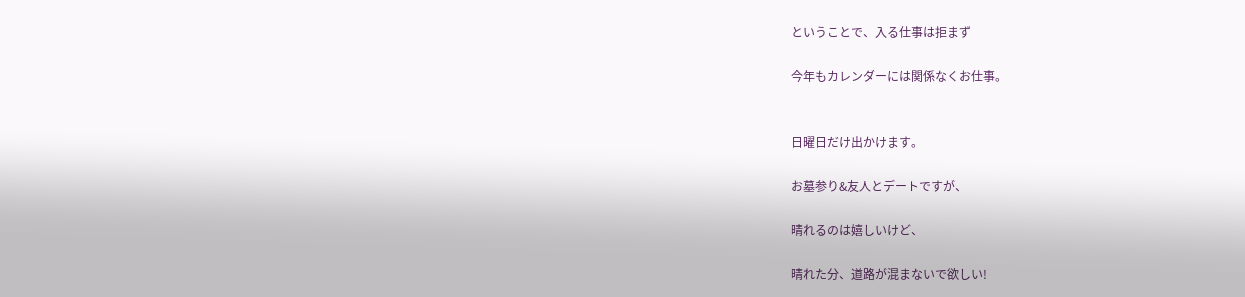ということで、入る仕事は拒まず

今年もカレンダーには関係なくお仕事。


日曜日だけ出かけます。

お墓参り&友人とデートですが、

晴れるのは嬉しいけど、

晴れた分、道路が混まないで欲しい!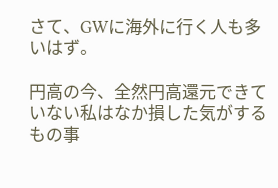さて、GWに海外に行く人も多いはず。

円高の今、全然円高還元できていない私はなか損した気がするもの事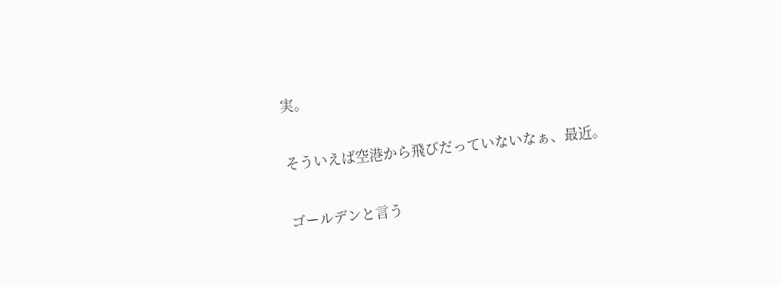実。


そういえば空港から飛びだっていないなぁ、最近。


ゴールデンと言う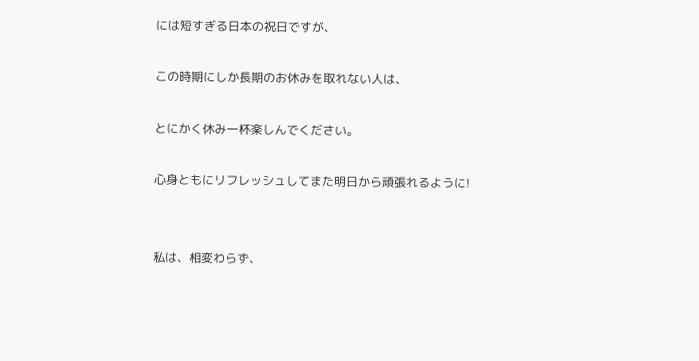には短すぎる日本の祝日ですが、

この時期にしか長期のお休みを取れない人は、

とにかく休み一杯楽しんでください。

心身ともにリフレッシュしてまた明日から頑張れるように!


私は、相変わらず、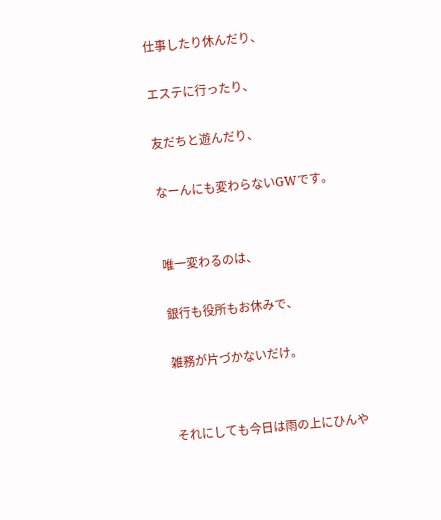仕事したり休んだり、

エステに行ったり、

友だちと遊んだり、

なーんにも変わらないGWです。


唯一変わるのは、

銀行も役所もお休みで、

雑務が片づかないだけ。


それにしても今日は雨の上にひんや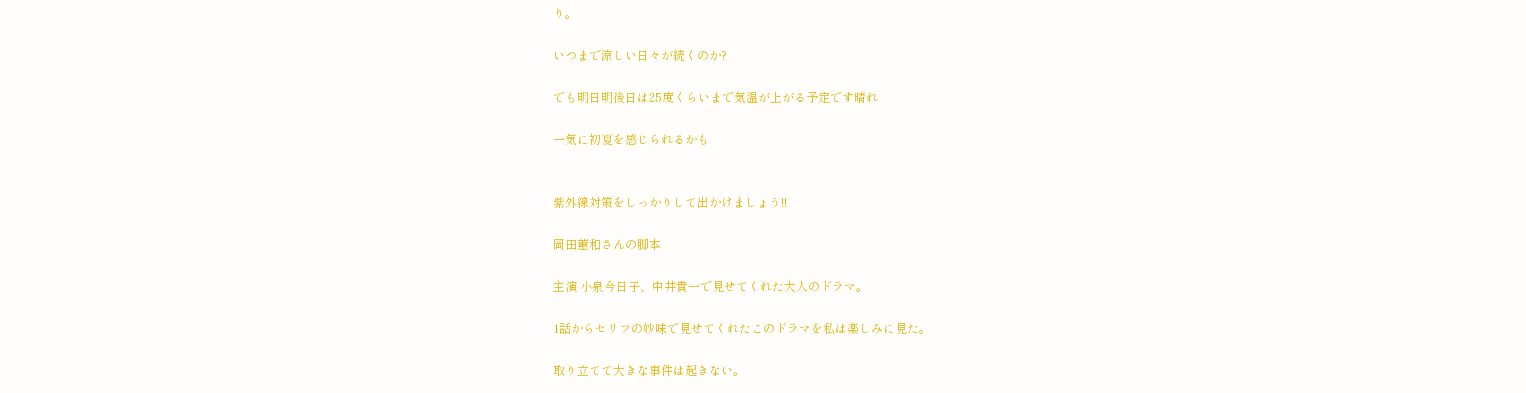り。

いつまで涼しい日々が続くのか?

でも明日明後日は25度くらいまで気温が上がる予定です晴れ

一気に初夏を感じられるかも


紫外線対策をしっかりして出かけましょう!!

岡田蕙和さんの脚本

主演 小泉今日子、中井貴一で見せてくれた大人のドラマ。

1話からセリフの妙味で見せてくれたこのドラマを私は楽しみに見た。

取り立てて大きな事件は起きない。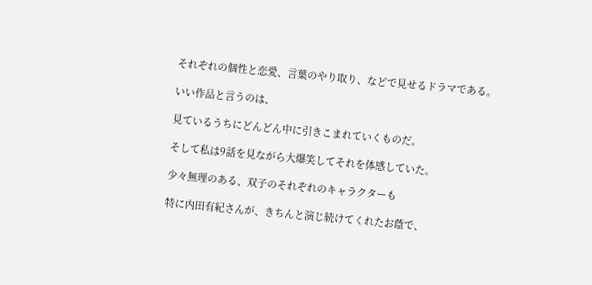それぞれの個性と恋愛、言葉のやり取り、などで見せるドラマである。

いい作品と言うのは、

見ているうちにどんどん中に引きこまれていくものだ。

そして私は9話を見ながら大爆笑してそれを体感していた。

少々無理のある、双子のそれぞれのキャラクターも

特に内田有紀さんが、きちんと演じ続けてくれたお蔭で、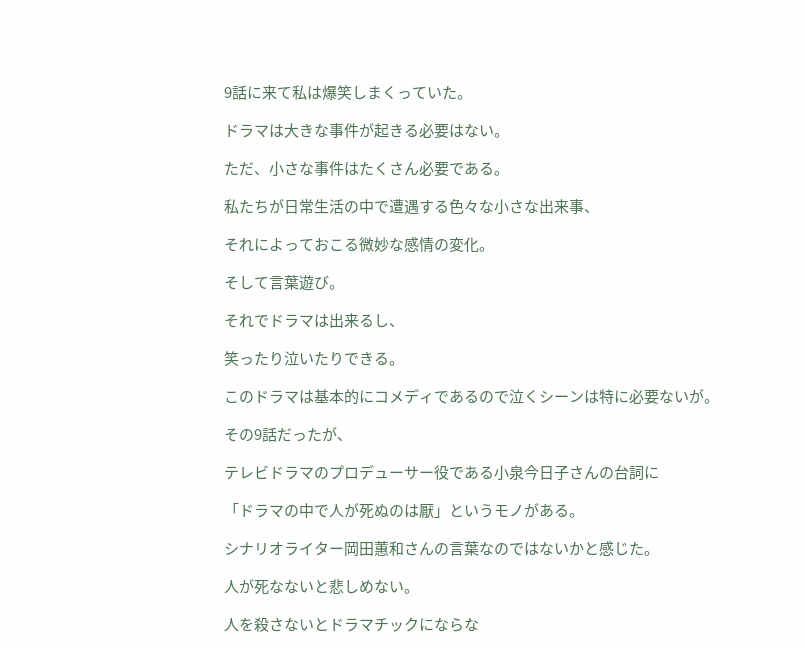9話に来て私は爆笑しまくっていた。

ドラマは大きな事件が起きる必要はない。

ただ、小さな事件はたくさん必要である。

私たちが日常生活の中で遭遇する色々な小さな出来事、

それによっておこる微妙な感情の変化。

そして言葉遊び。

それでドラマは出来るし、

笑ったり泣いたりできる。

このドラマは基本的にコメディであるので泣くシーンは特に必要ないが。

その9話だったが、

テレビドラマのプロデューサー役である小泉今日子さんの台詞に

「ドラマの中で人が死ぬのは厭」というモノがある。

シナリオライター岡田蕙和さんの言葉なのではないかと感じた。

人が死なないと悲しめない。

人を殺さないとドラマチックにならな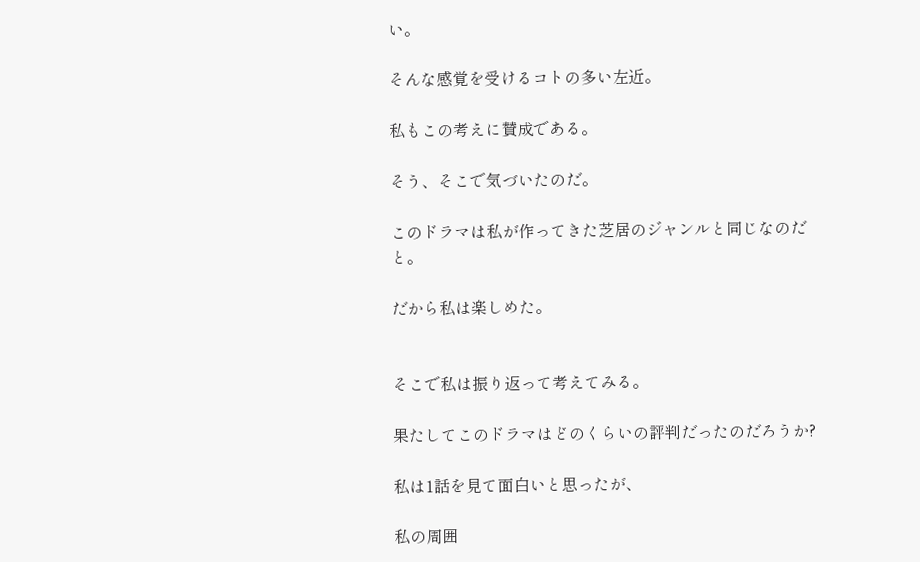い。

そんな感覚を受けるコトの多い左近。

私もこの考えに賛成である。

そう、そこで気づいたのだ。

このドラマは私が作ってきた芝居のジャンルと同じなのだと。

だから私は楽しめた。


そこで私は振り返って考えてみる。

果たしてこのドラマはどのくらいの評判だったのだろうか?

私は1話を見て面白いと思ったが、

私の周囲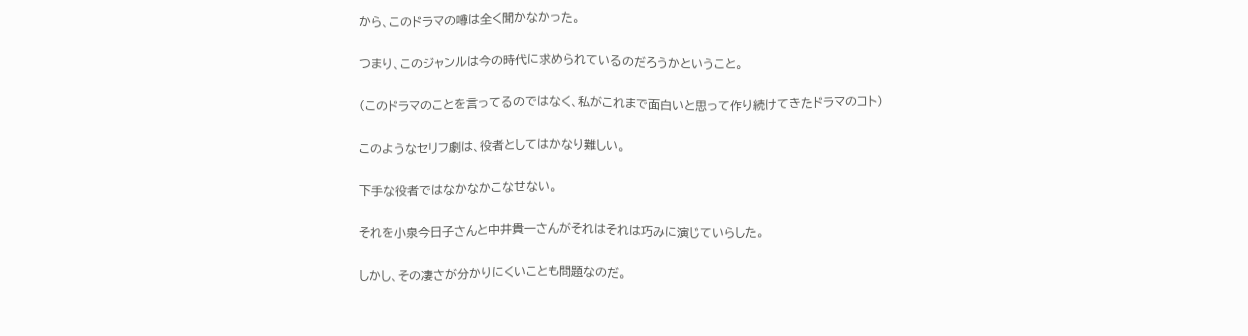から、このドラマの噂は全く聞かなかった。

つまり、このジャンルは今の時代に求められているのだろうかということ。

(このドラマのことを言ってるのではなく、私がこれまで面白いと思って作り続けてきたドラマのコト)

このようなセリフ劇は、役者としてはかなり難しい。

下手な役者ではなかなかこなせない。

それを小泉今日子さんと中井貴一さんがそれはそれは巧みに演じていらした。

しかし、その凄さが分かりにくいことも問題なのだ。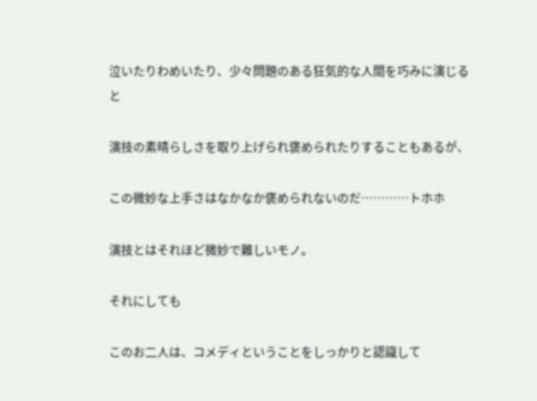泣いたりわめいたり、少々問題のある狂気的な人間を巧みに演じると

演技の素晴らしさを取り上げられ褒められたりすることもあるが、

この微妙な上手さはなかなか褒められないのだ…………トホホ

演技とはそれほど微妙で難しいモノ。

それにしても

このお二人は、コメディということをしっかりと認識して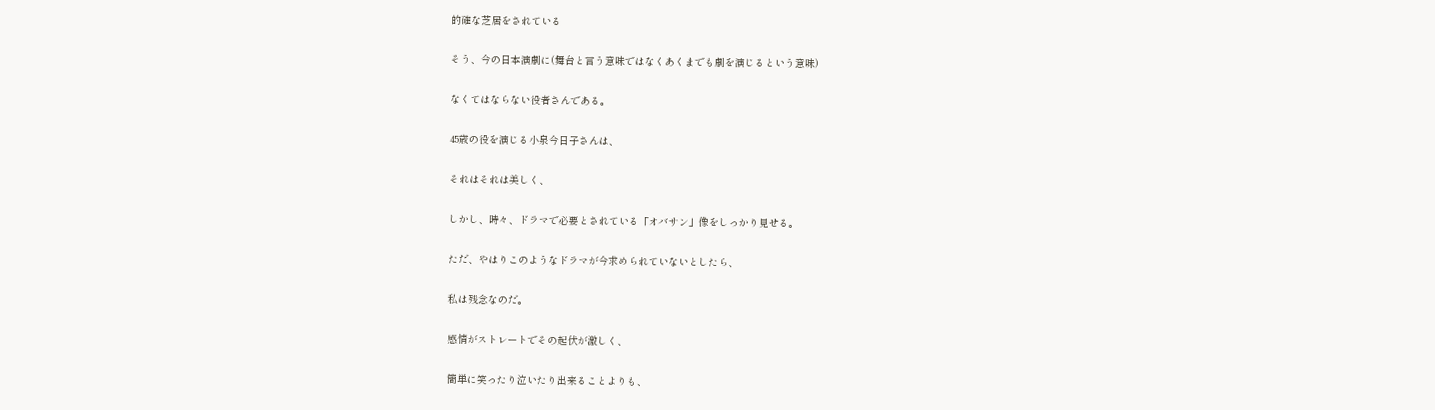的確な芝居をされている

そう、今の日本演劇に(舞台と言う意味ではなくあくまでも劇を演じるという意味)

なくてはならない役者さんである。

45歳の役を演じる小泉今日子さんは、

それはそれは美しく、

しかし、時々、ドラマで必要とされている「オバサン」像をしっかり見せる。

ただ、やはりこのようなドラマが今求められていないとしたら、

私は残念なのだ。

感情がストレートでその起伏が激しく、

簡単に笑ったり泣いたり出来ることよりも、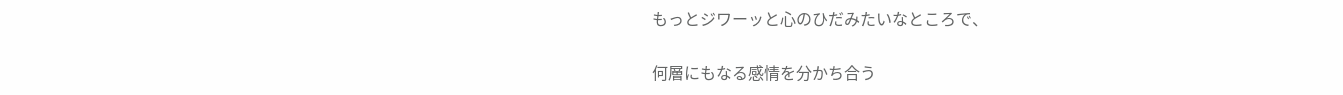もっとジワーッと心のひだみたいなところで、

何層にもなる感情を分かち合う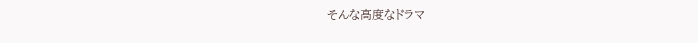そんな高度なドラマ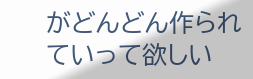がどんどん作られていって欲しい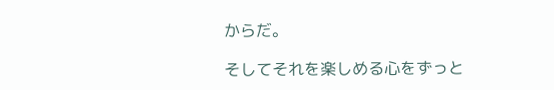からだ。

そしてそれを楽しめる心をずっと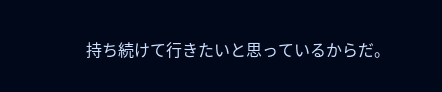持ち続けて行きたいと思っているからだ。